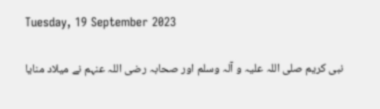Tuesday, 19 September 2023

نبی کریم صلی اللہ علیہ و آلہ وسلم اور صحابہ رضی اللہ عنہم نے میلاد منایا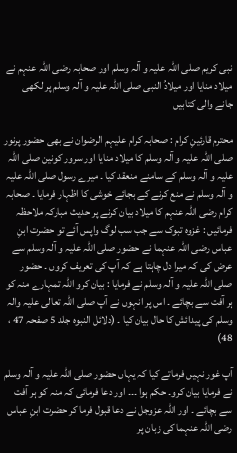نبی کریم صلی اللہ علیہ و آلہ وسلم اور صحابہ رضی اللہ عنہم نے میلاد منایا اور میلادُ النبی صلی اللہ علیہ و آلہ وسلم پر لکھی جانے والی کتابیں

محترم قارئینِ کرام : صحابہ کرام علیہم الرضوان نے بھی حضور پرنور صلی اللہ علیہ و آلہ وسلم کا میلاد منایا اور سرور کونین صلی اللہ علیہ و آلہ وسلم کے سامنے منعقد کیا ۔ میرے رسول صلی اللہ علیہ و آلہ وسلم نے منع کرنے کے بجائے خوشی کا اظہار فرمایا ۔ صحابہ کرام رضی اللہ عنہم کا میلاد بیان کرنے پر حدیث مبارکہ ملاحظہ فرمائیں : غزوہ تبوک سے جب سب لوگ واپس آئے تو حضرت ابنِ عباس رضی اللہ عنہما نے حضور صلی اللہ علیہ و آلہ وسلم سے عرض کی کہ میرا دل چاہتا ہے کہ آپ کی تعریف کروں ۔ حضور صلی اللہ علیہ و آلہ وسلم نے فرمایا : بیان کرو اللہ تمہارے منہ کو ہر آفت سے بچائے ۔ اس پر انہوں نے آپ صلی اللہ تعالی علیہ والہ وسلم کی پیدائش کا حال بیان کیا ۔ (دلائل النبوہ جلد 5 صفحہ 47 ، 48)

آپ غور نہیں فرماتے کیا کہ یہاں حضور صلی اللہ علیہ و آلہ وسلم نے فرمایا بیان کرو۔ حکم ہوا ۔۔۔ اور دعا فرمائی کہ منہ کو ہر آفت سے بچائے ۔ اور اللہ عزوجل نے دعا قبول فرما کر حضرت ابنِ عباس رضی اللہ عنہما کی زبان پر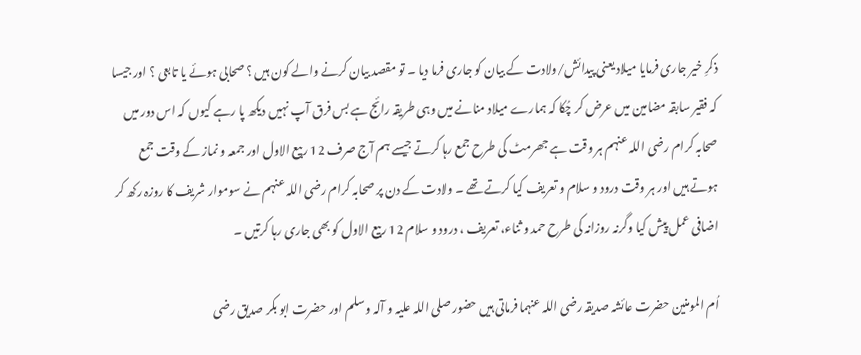ذکرِ خیر جاری فرمایا میلاد یعنی پیدائش/ولادت کے بیان کو جاری فرما دیا ۔ تو مقصد بیان کرنے والے کون ہیں ؟ صحابی ہوئے یا تابعی ؟ اور جیسا کہ فقیر سابقہ مضامین میں عرض کر چُکا کہ ہمارے میلاد منانے میں وہی طریقہ رائج ہے بس فرق آپ نہیں دیکھ پا رہے کیوں کہ اس دور میں صحابہ کرام رضی اللہ عنہم ہر وقت ہے جھرمٹ کی طرح جمع رہا کرتے جیسے ہم آج صرف 12 ربیع الاول اور جمعہ و نماز کے وقت جمع ہوتے ہیں اور ہر وقت درود و سلام و تعریف کیا کرتے تھے ۔ ولادت کے دن پر صحابہ کرام رضی اللہ عنہم نے سوموار شریف کا روزہ رکھ کر اضافی عمل پیش کیا وگرنہ روزانہ کی طرح حمد و ثناء، تعریف ، درود و سلام 12 ربیع الاول کو بھی جاری رہا کرتیں ۔

اُم المومنین حضرت عائشہ صدیقہ رضی اللہ عنہما فرماتی ہیں حضور صلی اللہ علیہ و آلہ وسلم اور حضرت ابو بکر صدیق رضی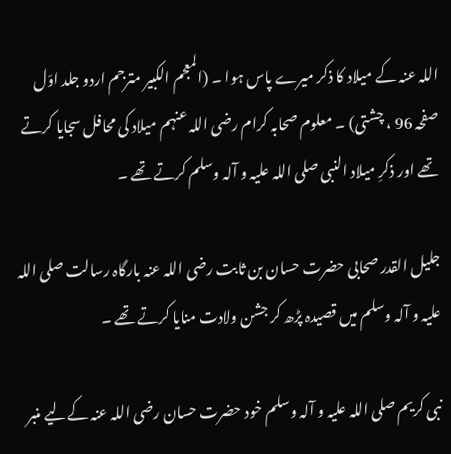اللہ عنہ کے میلاد کا ذکر میرے پاس ہوا ۔ (المعجم الکبیر مترجم اردو جلد اوّل صفحہ 96 ، چشتی) ۔ معلوم صحابہ کرام رضی اللہ عنہم میلاد کی محافل سجایا کرتے تھے اور ذکرِ میلاد النبی صلی اللہ علیہ و آلہ وسلم کرتے تھے ۔

جلیل القدر صحابی حضرت حسان بن ثابت رضی اللہ عنہ بارگاہ رسالت صلی اللہ علیہ و آلہ وسلم میں قصیدہ پڑھ کر جشن ولادت منایا کرتے تھے ۔

نبی کریم صلی اللہ علیہ و آلہ وسلم خود حضرت حسان رضی اللہ عنہ کےلیے منبر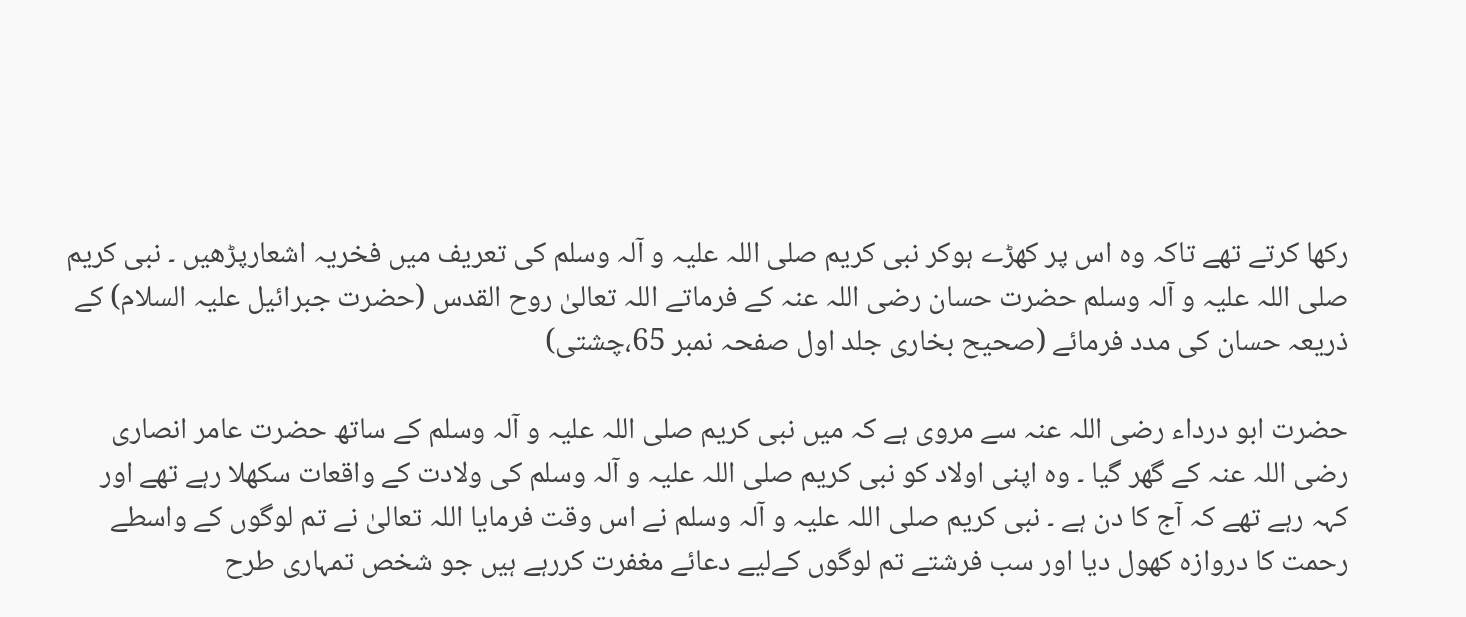رکھا کرتے تھے تاکہ وہ اس پر کھڑے ہوکر نبی کریم صلی اللہ علیہ و آلہ وسلم کی تعریف میں فخریہ اشعارپڑھیں ۔ نبی کریم صلی اللہ علیہ و آلہ وسلم حضرت حسان رضی اللہ عنہ کے فرماتے اللہ تعالیٰ روح القدس (حضرت جبرائیل علیہ السلام) کے ذریعہ حسان کی مدد فرمائے (صحیح بخاری جلد اول صفحہ نمبر 65،چشتی)

حضرت ابو درداء رضی اللہ عنہ سے مروی ہے کہ میں نبی کریم صلی اللہ علیہ و آلہ وسلم کے ساتھ حضرت عامر انصاری رضی اللہ عنہ کے گھر گیا ۔ وہ اپنی اولاد کو نبی کریم صلی اللہ علیہ و آلہ وسلم کی ولادت کے واقعات سکھلا رہے تھے اور کہہ رہے تھے کہ آج کا دن ہے ۔ نبی کریم صلی اللہ علیہ و آلہ وسلم نے اس وقت فرمایا اللہ تعالیٰ نے تم لوگوں کے واسطے رحمت کا دروازہ کھول دیا اور سب فرشتے تم لوگوں کےلیے دعائے مغفرت کررہے ہیں جو شخص تمہاری طرح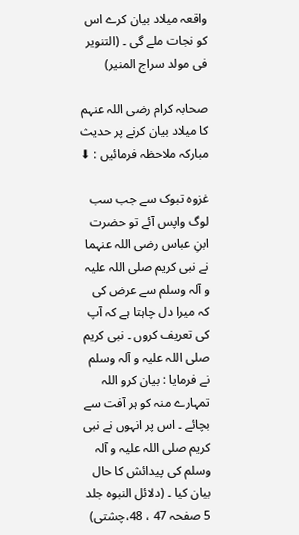واقعہ میلاد بیان کرے اس کو نجات ملے گی ۔ (التنویر فی مولد سراج المنیر)

صحابہ کرام رضی اللہ عنہم کا میلاد بیان کرنے پر حدیث مبارکہ ملاحظہ فرمائیں : ⬇

غزوہ تبوک سے جب سب لوگ واپس آئے تو حضرت ابنِ عباس رضی اللہ عنہما نے نبی کریم صلی اللہ علیہ و آلہ وسلم سے عرض کی کہ میرا دل چاہتا ہے کہ آپ کی تعریف کروں ۔ نبی کریم صلی اللہ علیہ و آلہ وسلم نے فرمایا : بیان کرو اللہ تمہارے منہ کو ہر آفت سے بچائے ۔ اس پر انہوں نے نبی کریم صلی اللہ علیہ و آلہ وسلم کی پیدائش کا حال بیان کیا ۔ (دلائل النبوہ جلد 5 صفحہ 47 ، 48،چشتی)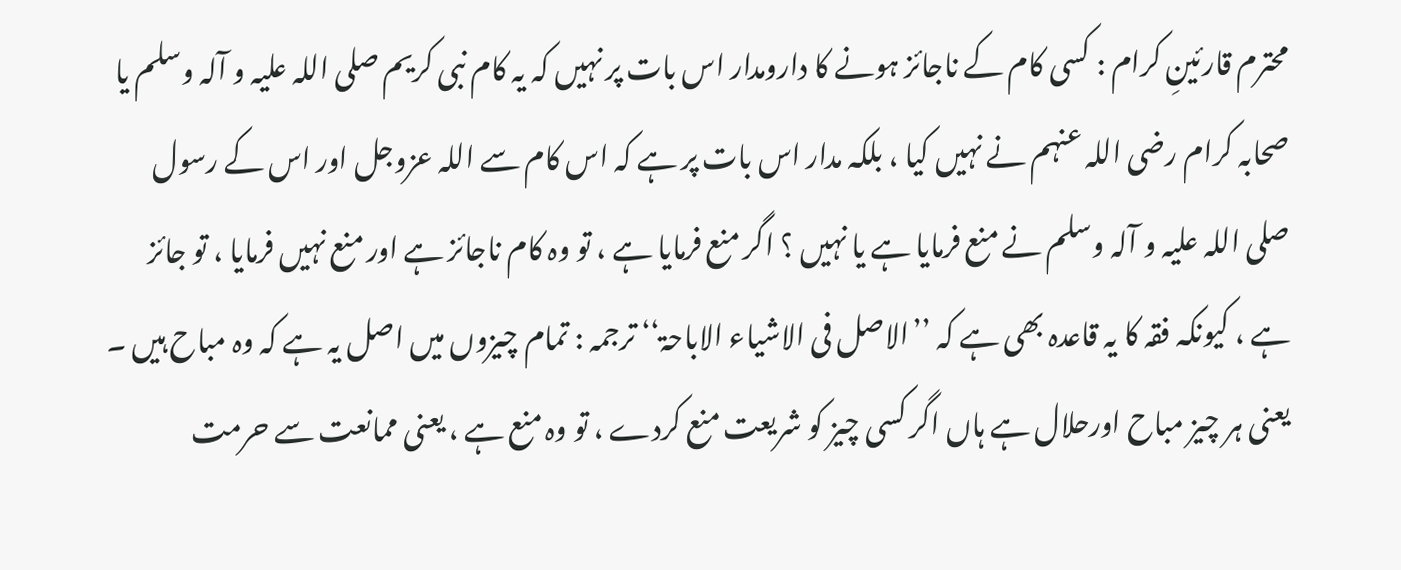محترم قارئینِ کرام : کسی کام کے ناجائز ہونے کا دارومدار اس بات پر نہیں کہ یہ کام نبی کریم صلی اللہ علیہ و آلہ وسلم یا صحابہ کرام رضی اللہ عنہم نے نہیں کیا ، بلکہ مدار اس بات پر ہے کہ اس کام سے اللہ عزوجل اور اس کے رسول صلی اللہ علیہ و آلہ وسلم نے منع فرمایا ہے یا نہیں ؟ اگر منع فرمایا ہے ، تو وہ کام ناجائز ہے اور منع نہیں فرمایا ، تو جائز ہے ، کیونکہ فقہ کا یہ قاعدہ بھی ہے کہ ’’الاصل فی الاشیاء الاباحۃ‘‘ ترجمہ : تمام چیزوں میں اصل یہ ہے کہ وہ مباح ہیں ۔ یعنی ہر چیز مباح اورحلال ہے ہاں اگر کسی چیز کو شریعت منع کردے ، تو وہ منع ہے ، یعنی ممانعت سے حرمت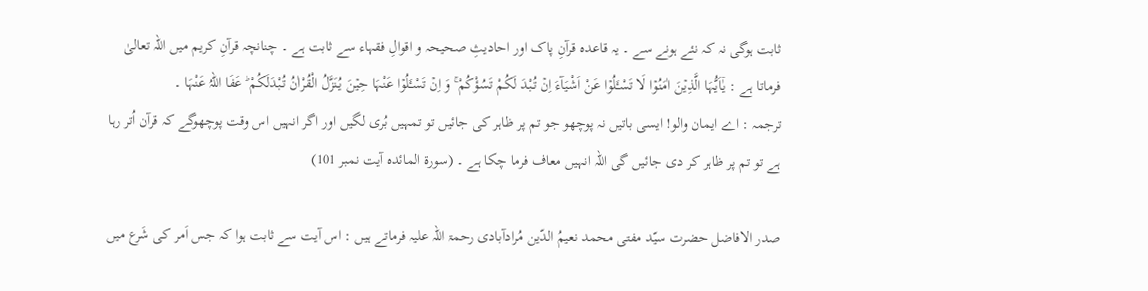ثابت ہوگی نہ کہ نئے ہونے سے ۔ یہ قاعدہ قرآنِ پاک اور احادیثِ صحیحہ و اقوالِ فقہاء سے ثابت ہے ۔ چنانچہ قرآنِ کریم میں اللہ تعالیٰ فرماتا ہے : یٰۤاَیُّہَا الَّذِیۡنَ اٰمَنُوۡا لَا تَسْـَٔلُوۡا عَنْ اَشْیَآءَ اِنۡ تُبْدَ لَکُمْ تَسُؤْکُمْ ۚ وَ اِنۡ تَسْـَٔلُوۡا عَنْہَا حِیۡنَ یُنَزَّلُ الْقُرْاٰنُ تُبْدَلَکُمْ ؕ عَفَا اللہُ عَنْہَا ۔
ترجمہ : اے ایمان والو! ایسی باتیں نہ پوچھو جو تم پر ظاہر کی جائیں تو تمہیں بُری لگیں اور اگر انہیں اس وقت پوچھوگے کہ قرآن اُتر رہا ہے تو تم پر ظاہر کر دی جائیں گی اللہ انہیں معاف فرما چکا ہے ۔ (سورۃ المائدہ آیت نمبر 101)

صدر الافاضل حضرت سیّد مفتی محمد نعیمُ الدّین مُرادآبادی رحمۃ اللہ علیہ فرماتے ہیں : اس آیت سے ثابت ہوا کہ جس اَمر کی شَرع میں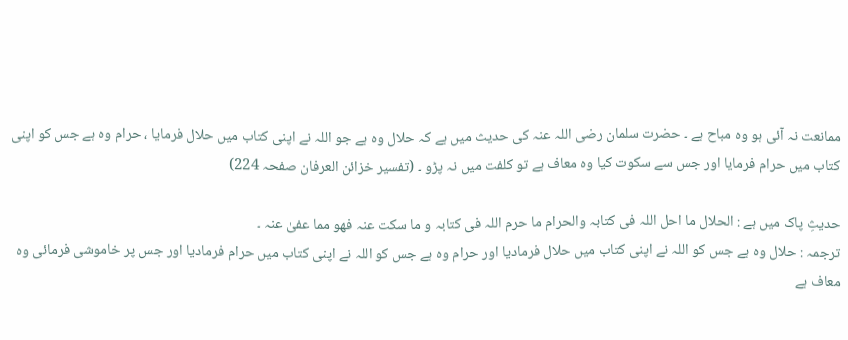ممانعت نہ آئی ہو وہ مباح ہے ۔ حضرت سلمان رضی اللہ عنہ کی حدیث میں ہے کہ حلال وہ ہے جو اللہ نے اپنی کتاب میں حلال فرمایا ، حرام وہ ہے جس کو اپنی کتاب میں حرام فرمایا اور جس سے سکوت کیا وہ معاف ہے تو کلفت میں نہ پڑو ۔ (تفسیر خزائن العرفان صفحہ 224)

حدیثِ پاک میں ہے : الحلال ما احل اللہ فی کتابہ والحرام ما حرم اللہ فی کتابہ و ما سکت عنہ فھو مما عفیٰ عنہ ۔
ترجمہ : حلال وہ ہے جس کو اللہ نے اپنی کتاب میں حلال فرمادیا اور حرام وہ ہے جس کو اللہ نے اپنی کتاب میں حرام فرمادیا اور جس پر خاموشی فرمائی وہ معاف ہے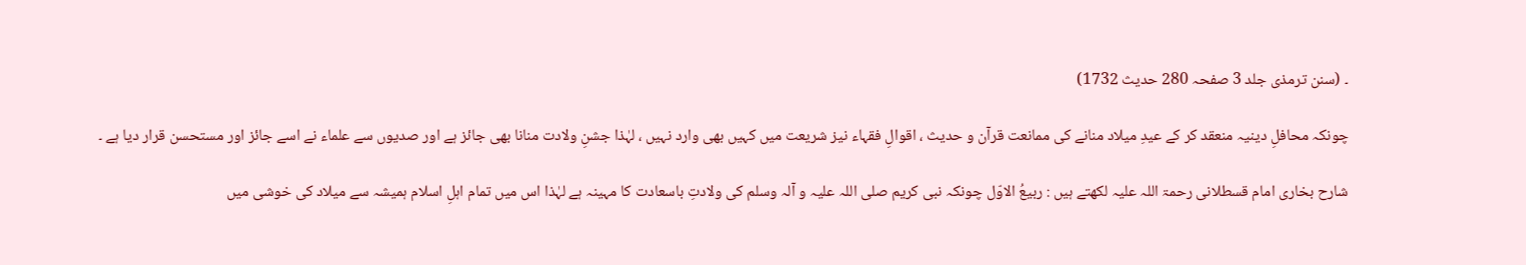۔ (سنن ترمذی جلد 3 صفحہ 280 حدیث 1732)

چونکہ محافلِ دینیہ منعقد کر کے عیدِ میلاد منانے کی ممانعت قرآن و حدیث ، اقوالِ فقہاء نیز شریعت میں کہیں بھی وارد نہیں ، لہٰذا جشنِ ولادت منانا بھی جائز ہے اور صدیوں سے علماء نے اسے جائز اور مستحسن قرار دیا ہے ۔

شارح بخاری امام قسطلانی رحمۃ اللہ علیہ لکھتے ہیں : ربیعُ الاوّل چونکہ نبی کریم صلی اللہ علیہ و آلہ وسلم کی ولادتِ باسعادت کا مہینہ ہے لہٰذا اس میں تمام اہلِ اسلام ہمیشہ سے میلاد کی خوشی میں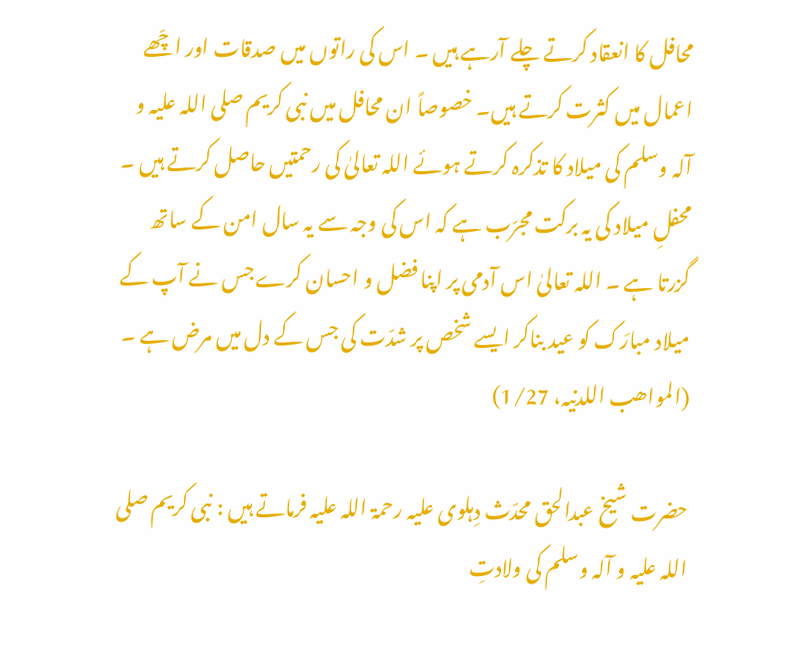محافل کا انعقاد کرتے چلے آرہے ہیں ۔ اس کی راتوں میں صدقات اور اچّھے اعمال میں کثرت کرتے ہیں۔ خصوصاً ان محافل میں نبی کریم صلی اللہ علیہ و آلہ وسلم کی میلاد کا تذکرہ کرتے ہوئے اللہ تعالیٰ کی رحمتیں حاصل کرتے ہیں ۔ محفلِ میلاد کی یہ برکت مجرّب ہے کہ اس کی وجہ سے یہ سال امن کے ساتھ گزرتا ہے ۔ اللہ تعالیٰ اس آدمی پر اپنا فضل و احسان کرے جس نے آپ کے میلاد مبارَک کو عید بناکر ایسے شخص پر شدّت کی جس کے دل میں مرض ہے ۔ (المواھب اللدنیہ، 1/27)

حضرت شیخ عبدالحق محدّث دِہلوی علیہ رحمۃ اللہ علیہ فرماتے ہیں : نبی کریم صلی اللہ علیہ و آلہ وسلم کی ولادتِ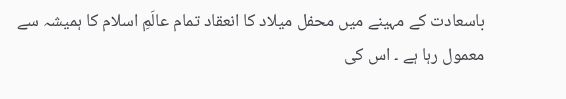باسعادت کے مہینے میں محفل میلاد کا انعقاد تمام عالَمِ اسلام کا ہمیشہ سے معمول رہا ہے ۔ اس کی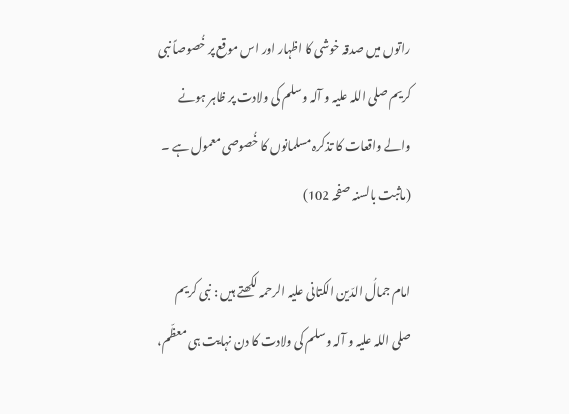راتوں میں صدقہ خوشی کا اظہار اور اس موقع پر خُصوصاً نبی کریم صلی اللہ علیہ و آلہ وسلم کی ولادت پر ظاہر ہونے والے واقعات کا تذکرہ مسلمانوں کا خُصوصی معمول ہے ۔ (ماثبت بالسنہ صفحہ 102)

امام جمالُ الدّین الکتانی علیہ الرحمہ لکھتے ہیں : نبی کریم صلی اللہ علیہ و آلہ وسلم کی ولادت کا دن نہایت ہی معظّم،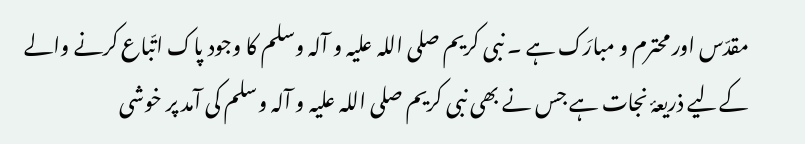مقدّس اور محترم و مبارَک ہے ۔ نبی کریم صلی اللہ علیہ و آلہ وسلم کا وجود پاک اتّباع کرنے والے کےلیے ذریعۂ نجات ہے جس نے بھی نبی کریم صلی اللہ علیہ و آلہ وسلم کی آمد پر خوشی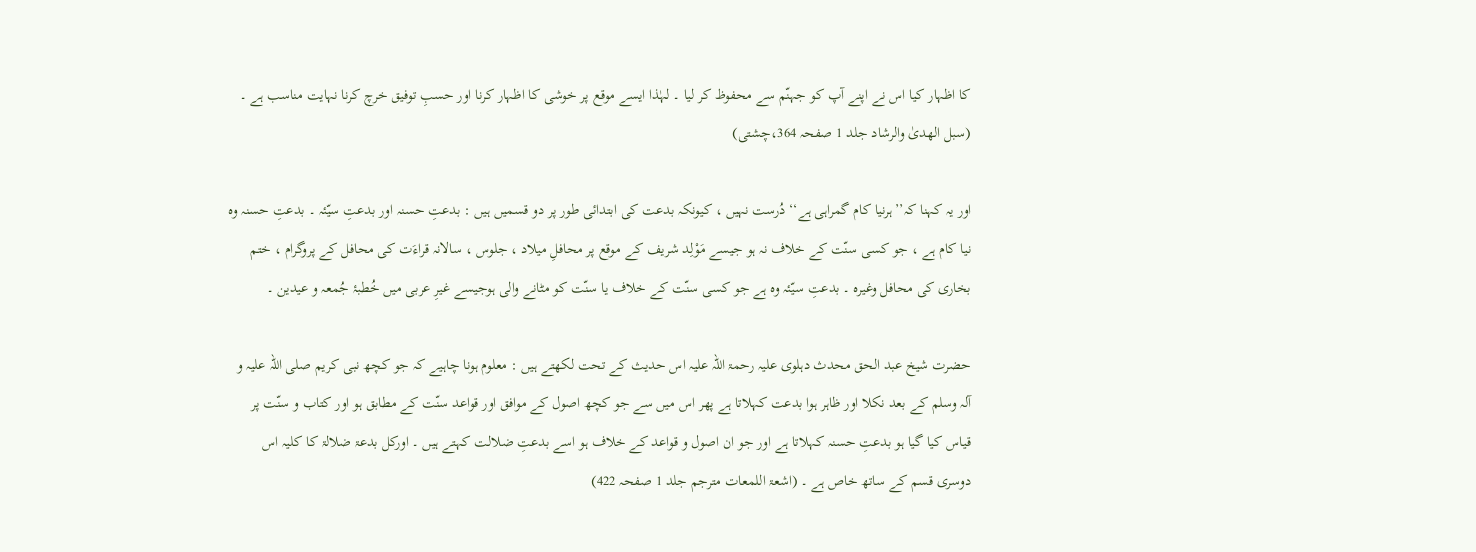کا اظہار کیا اس نے اپنے آپ کو جہنّم سے محفوظ کر لیا ۔ لہٰذا ایسے موقع پر خوشی کا اظہار کرنا اور حسبِ توفیق خرچ کرنا نہایت مناسب ہے ۔ (سبل الھدیٰ والرشاد جلد 1 صفحہ 364،چشتی)

اور یہ کہنا کہ’’ہرنیا کام گمراہی ہے‘‘ دُرست نہیں ، کیونکہ بدعت کی ابتدائی طور پر دو قسمیں ہیں : بدعتِ حسنہ اور بدعتِ سیّئہ ۔ بدعتِ حسنہ وہ نیا کام ہے ، جو کسی سنّت کے خلاف نہ ہو جیسے مَوْلِد شریف کے موقع پر محافلِ میلاد ، جلوس ، سالانہ قراءَت کی محافل کے پروگرام ، ختم بخاری کی محافل وغیرہ ۔ بدعتِ سیّئہ وہ ہے جو کسی سنّت کے خلاف یا سنّت کو مٹانے والی ہوجیسے غیرِ عربی میں خُطبۂ جُمعہ و عیدین ۔

حضرت شیخ عبد الحق محدث دہلوی علیہ رحمۃ اللہ علیہ اس حدیث کے تحت لکھتے ہیں : معلوم ہونا چاہیے کہ جو کچھ نبی کریم صلی اللہ علیہ و آلہ وسلم کے بعد نکلا اور ظاہر ہوا بدعت کہلاتا ہے پھر اس میں سے جو کچھ اصول کے موافق اور قواعد سنّت کے مطابق ہو اور کتاب و سنّت پر قیاس کیا گیا ہو بدعتِ حسنہ کہلاتا ہے اور جو ان اصول و قواعد کے خلاف ہو اسے بدعتِ ضلالت کہتے ہیں ۔ اورکل بدعۃ ضلالۃ کا کلیہ اس دوسری قسم کے ساتھ خاص ہے ۔ (اشعۃ اللمعات مترجم جلد 1 صفحہ 422)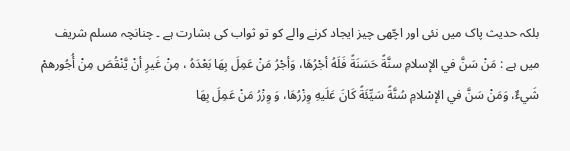بلکہ حدیث پاک میں نئی اور اچّھی چیز ایجاد کرنے والے کو تو ثواب کی بشارت ہے ۔ چنانچہ مسلم شریف میں ہے : مَنْ سَنَّ في الإسلامِ سنَّةً حَسَنَةً فَلَهُ أجْرُهَا، وَأجْرُ مَنْ عَمِلَ بِهَا بَعْدَهُ ، مِنْ غَيرِ أنْ يَّنْقُصَ مِنْ أُجُورهمْ شَيءٌ، وَمَنْ سَنَّ في الإسْلامِ سُنَّةً سَيِّئَةً كَانَ عَلَيهِ وِزْرُهَا، وَ وِزْرُ مَنْ عَمِلَ بِهَا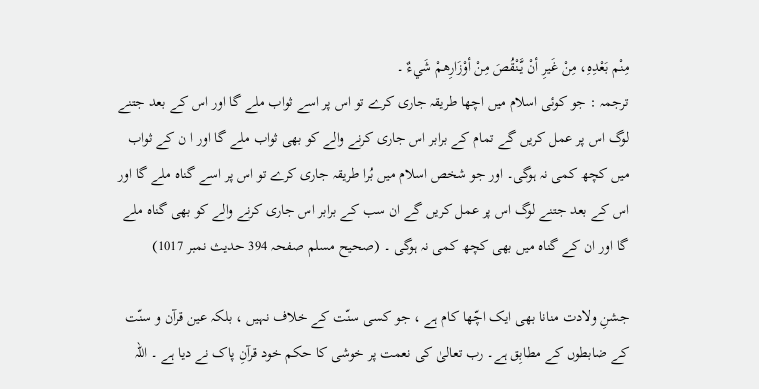مِنْم بَعْدِهِ، مِنْ غَيرِ أنْ يَّنْقُصَ مِنْ أوْزَارِهمْ شَيءٌ ۔
ترجمہ : جو کوئی اسلام میں اچھا طریقہ جاری کرے تو اس پر اسے ثواب ملے گا اور اس کے بعد جتنے لوگ اس پر عمل کریں گے تمام کے برابر اس جاری کرنے والے کو بھی ثواب ملے گا اور ا ن کے ثواب میں کچھ کمی نہ ہوگی۔ اور جو شخص اسلام میں بُرا طریقہ جاری کرے تو اس پر اسے گناہ ملے گا اور اس کے بعد جتنے لوگ اس پر عمل کریں گے ان سب کے برابر اس جاری کرنے والے کو بھی گناہ ملے گا اور ان کے گناہ میں بھی کچھ کمی نہ ہوگی ۔ (صحیح مسلم صفحہ 394 حدیث نمبر 1017)

جشنِ ولادت منانا بھی ایک اچّھا کام ہے ، جو کسی سنّت کے خلاف نہیں ، بلکہ عین قرآن و سنّت کے ضابطوں کے مطابِق ہے۔ رب تعالیٰ کی نعمت پر خوشی کا حکم خود قرآنِ پاک نے دیا ہے ۔ اللہ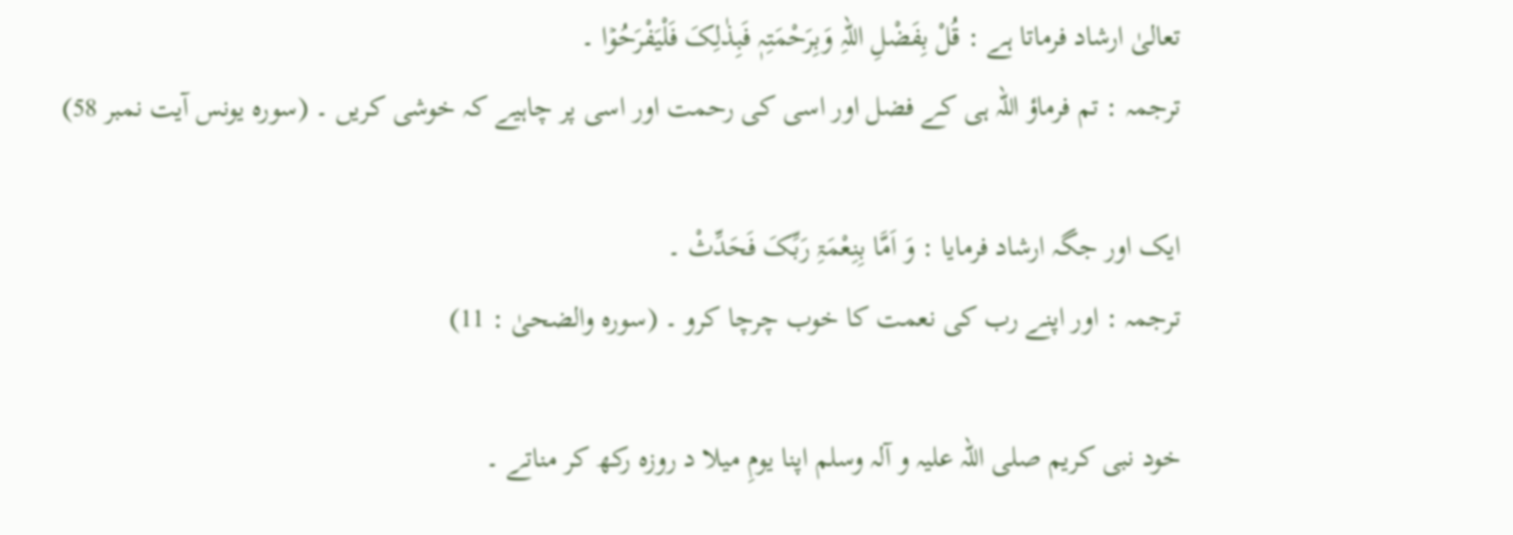تعالیٰ ارشاد فرماتا ہے : قُلْ بِفَضْلِ اللہِ وَبِرَحْمَتِہٖ فَبِذٰلِکَ فَلْیَفْرَحُوۡا ۔
ترجمہ : تم فرماؤ اللہ ہی کے فضل اور اسی کی رحمت اور اسی پر چاہیے کہ خوشی کریں ۔ (سورہ یونس آیت نمبر 58)

ایک اور جگہ ارشاد فرمایا : وَ اَمَّا بِنِعْمَۃِ رَبِّکَ فَحَدِّثْ ۔
ترجمہ : اور اپنے رب کی نعمت کا خوب چرچا کرو ۔ (سورہ والضحیٰ : 11)

خود نبی کریم صلی اللہ علیہ و آلہ وسلم اپنا یومِ میلا د روزہ رکھ کر مناتے ۔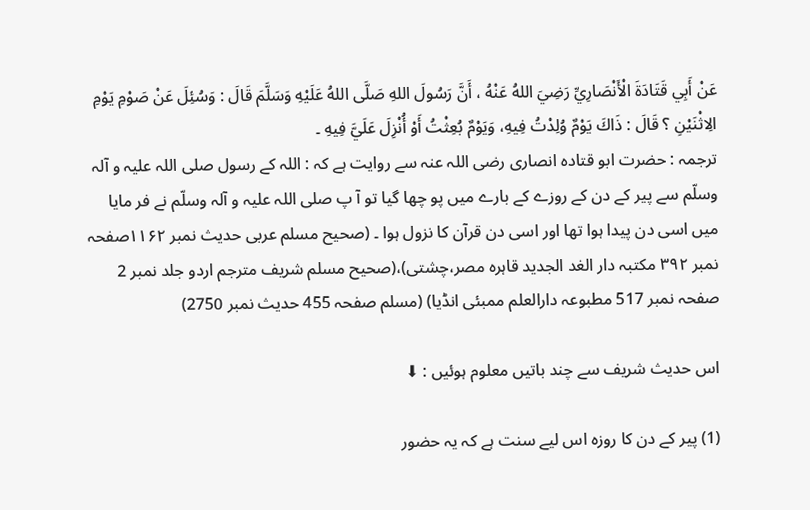عَنْ أَبِي قَتَادَةَ الْأَنْصَارِيِّ رَضِيَ اللهُ عَنْهُ ، أَنَّ رَسُولَ اللهِ صَلَّى اللهُ عَلَيْهِ وَسَلَّمَ قَالَ : وَسُئِلَ عَنْ صَوْمِ يَوْمِ الِاثْنَيْنِ ؟ قَالَ : ذَاكَ يَوْمٌ وُلِدْتُ فِيهِ، وَيَوْمٌ بُعِثْتُ أَوْ أُنْزِلَ عَلَيَّ فِيهِ ۔
ترجمہ : حضرت ابو قتادہ انصاری رضی اللہ عنہ سے روایت ہے کہ : اللہ کے رسول صلی اللہ علیہ و آلہ وسلّم سے پیر کے دن کے روزے کے بارے میں پو چھا گیا تو آ پ صلی اللہ علیہ و آلہ وسلّم نے فر مایا میں اسی دن پیدا ہوا تھا اور اسی دن قرآن کا نزول ہوا ۔ (صحیح مسلم عربی حدیث نمبر ۱۱۶۲صفحہ نمبر ۳۹۲ مکتبہ دار الغد الجدید قاہرہ مصر،چشتی)،(صحیح مسلم شریف مترجم اردو جلد نمبر 2 صفحہ نمبر 517 مطبوعہ دارالعلم ممبئی انڈیا) (مسلم صفحہ 455 حدیث نمبر 2750)

اس حدیث شریف سے چند باتیں معلوم ہوئیں : ⬇

(1) پیر کے دن کا روزہ اس لیے سنت ہے کہ یہ حضور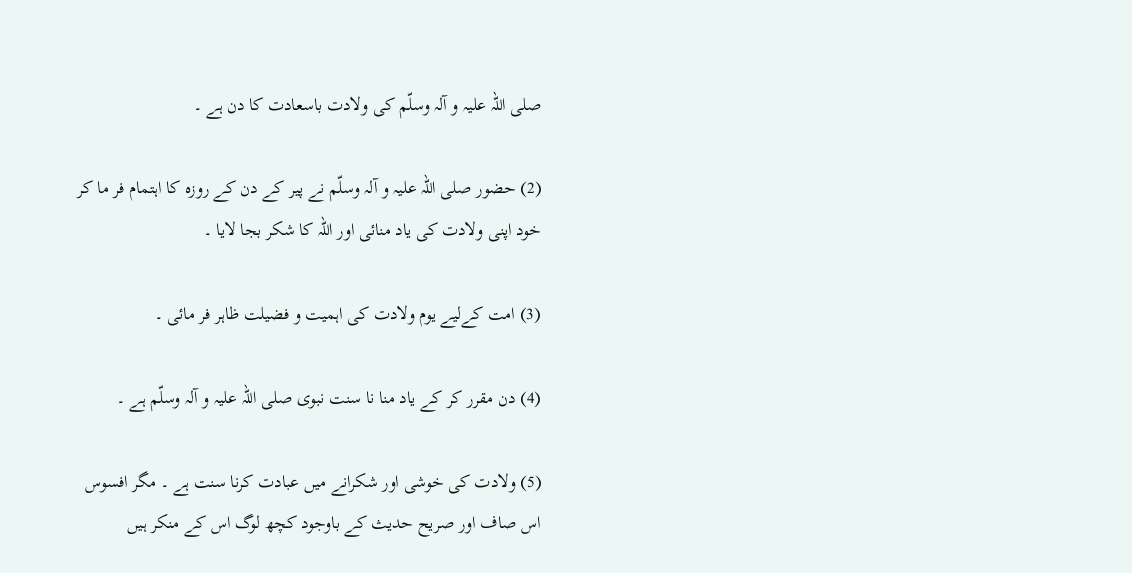صلی اللہ علیہ و آلہ وسلّم کی ولادت باسعادت کا دن ہے ۔

(2) حضور صلی اللہ علیہ و آلہ وسلّم نے پیر کے دن کے روزہ کا اہتمام فر ما کر خود اپنی ولادت کی یاد منائی اور اللہ کا شکر بجا لایا ۔

(3) امت کےلیے یوم ولادت کی اہمیت و فضیلت ظاہر فر مائی ۔

(4) دن مقرر کر کے یاد منا نا سنت نبوی صلی اللہ علیہ و آلہ وسلّم ہے ۔

(5) ولادت کی خوشی اور شکرانے میں عبادت کرنا سنت ہے ۔ مگر افسوس اس صاف اور صریح حدیث کے باوجود کچھ لوگ اس کے منکر ہیں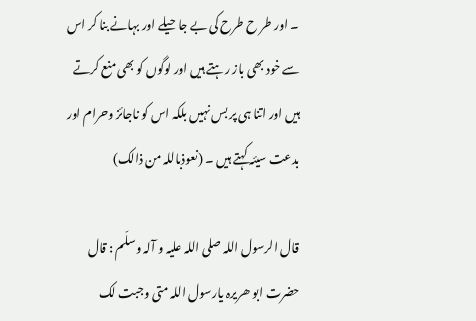۔ اور طر ح طرح کی بے جا حیلے اور بہانے بنا کر اس سے خود بھی باز رہتے ہیں اور لوگوں کو بھی منع کرتے ہیں اور اتنا ہی پر بس نہیں بلکہ اس کو ناجائز وحرام اور بدعت سیئہ کہتے ہیں ۔ (نعوذباللہ من ذالک)

قال الرسول اللہ صلی اللہ علیہ و آلہ وسلّم : قال حضرت ابو ھریرہ یارسول اللہ متی وجبت لک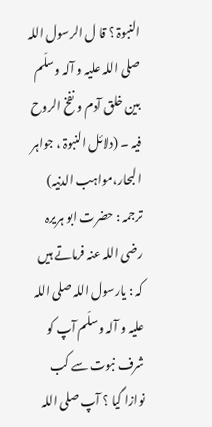النبوۃ ؟ قا ل الرسول اللہ صلی اللہ علیہ و آلہ وسلّم بین خلق آدم و نفخ الروح فیہ ۔ (دلائل النبوۃ ، جواہر البحار،مواہب الدنیہ)
ترجمہ : حضرت ابو ہریرہ رضی اللہ عنہ فرماتے ہیں کہ : یارسول اللہ صلی اللہ علیہ و آلہ وسلّم آپ کو شرف نبوت سے کب نوازا گیا ؟ آپ صلی اللہ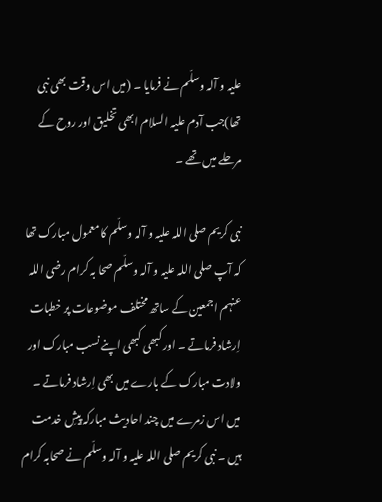علیہ و آلہ وسلّم نے فرمایا ۔ (میں اس وقت بھی نبی تھا)جب آدم علیہ السلام ابھی تخلیق اور روح کے مرحلے میں تھے ۔

نبی کریم صلی اللہ علیہ و آلہ وسلّم کا معمول مبارک تھا کہ آپ صلی اللہ علیہ و آلہ وسلّم صحا بہ کرام رضی اللہ عنہم اجمعین کے ساتھ مختلف موضوعات پر خطبات اِرشاد فرماتے ۔ اور کبھی کبھی اپنے نسب مبارک اور ولادت مبارک کے بارے میں بھی اِرشاد فرماتے ۔ میں اس زمرے میں چند احادیث مبارکہ پیشِ خدمت ہیں ۔ نبی کریم صلی اللہ علیہ و آلہ وسلّم نے صحابہ کرام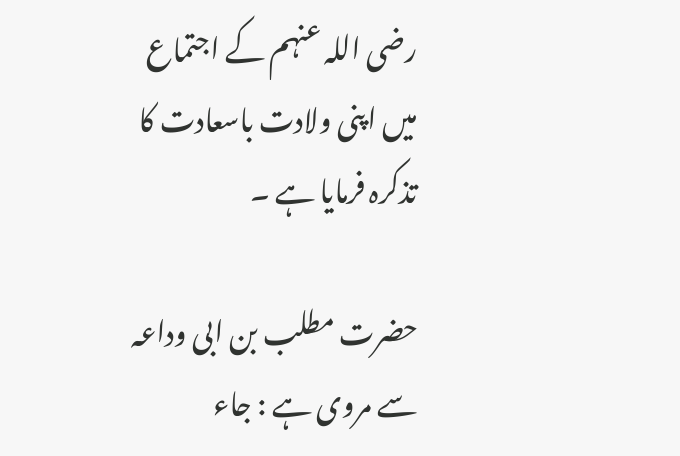رضی اللہ عنہم کے اجتماع میں اپنی ولادت باسعادت کا تذکرہ فرمایا ہے ۔

حضرت مطلب بن ابی وداعہ سے مروی ہے : جاء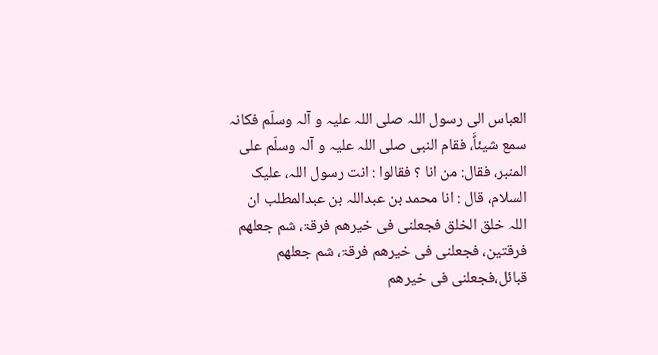العباس الی رسول اللہ صلی اللہ علیہ و آلہ وسلّم فکانہ سمع شیئاًَ، فقام النبی صلی اللہ علیہ و آلہ وسلّم علی المنبر، فقال: من انا ؟ فقالوا : انت رسول اللہ، علیک السلام، قال : انا محمد بن عبداللہ بن عبدالمطلب ان اللہ خلق الخلق فجعلنی فی خیرھم فرقۃ، شم جعلھم فرقتین، فجعلنی فی خیرھم فرقۃ، شم جعلھم قبائل،فجعلنی فی خیرھم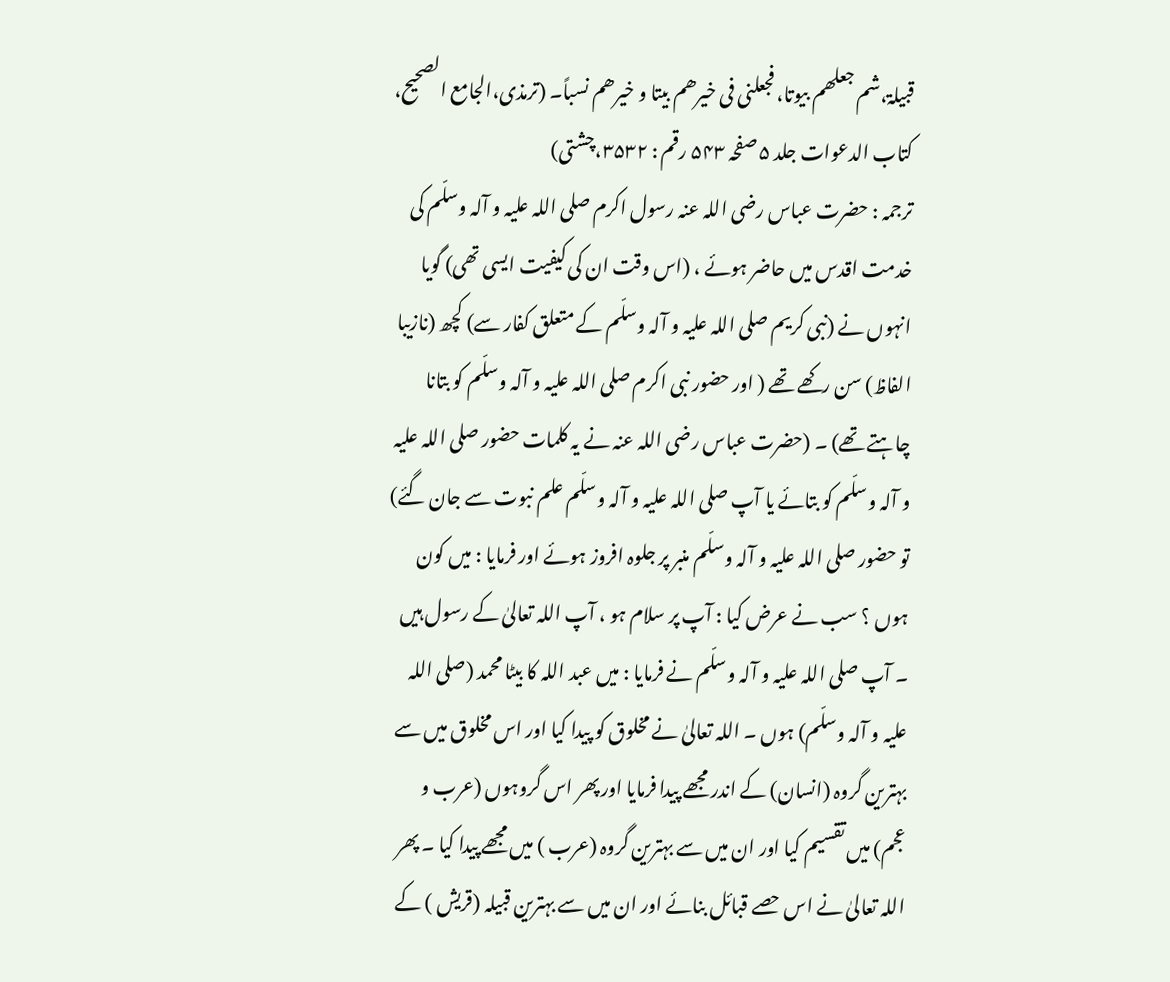قبیلۃ،شم جعلھم بیوتا، فجعلنی فی خیرھم بیتا و خیرھم نسباً۔ (ترمذی،الجامع الصحیح، کتاب الدعوات جلد ۵ صفحہ ۵۴۳ رقم : ۳۵۳۲،چشتی)
ترجمہ : حضرت عباس رضی اللہ عنہ رسول اکرم صلی اللہ علیہ و آلہ وسلّم کی خدمت اقدس میں حاضر ہوئے ، (اس وقت ان کی کیفیت ایسی تھی) گویا انہوں نے (نبی کریم صلی اللہ علیہ و آلہ وسلّم کے متعلق کفار سے) کچھ (نازیبا الفاظ) سن رکھے تھے ( اور حضور نبی اکرم صلی اللہ علیہ و آلہ وسلّم کو بتانا چاہتے تھے) ۔ (حضرت عباس رضی اللہ عنہ نے یہ کلمات حضور صلی اللہ علیہ و آلہ وسلّم کو بتائے یا آپ صلی اللہ علیہ و آلہ وسلّم علم نبوت سے جان گئے) تو حضور صلی اللہ علیہ و آلہ وسلّم منبر پر جلوہ افروز ہوئے اور فرمایا : میں کون ہوں ؟ سب نے عرض کیا : آپ پر سلام ہو ، آپ اللہ تعالیٰ کے رسول ہیں ۔ آپ صلی اللہ علیہ و آلہ وسلّم نے فرمایا : میں عبد اللہ کا بیٹا محمد (صلی اللہ علیہ و آلہ وسلّم) ہوں ۔ اللہ تعالیٰ نے مخلوق کو پیدا کیا اور اس مخلوق میں سے بہترین گروہ (انسان) کے اندر مجھے پیدا فرمایا اور پھر اس گروہوں (عرب و عجم) میں تقسیم کیا اور ان میں سے بہترین گروہ (عرب ) میں مجھے پیدا کیا ۔ پھر اللہ تعالیٰ نے اس حصے قبائل بنائے اور ان میں سے بہترین قبیلہ (قریش ) کے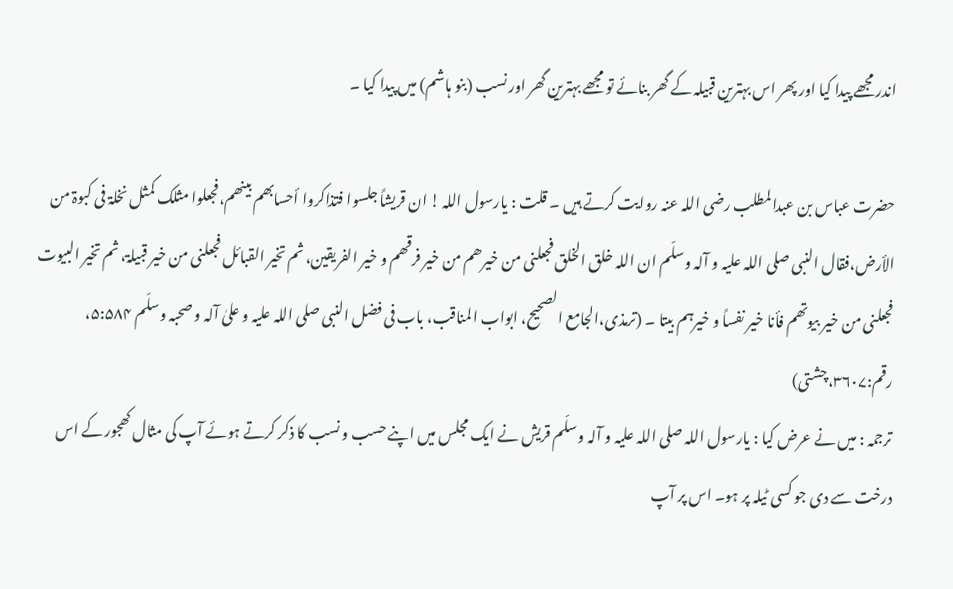اندر مجھے پیدا کیا اور پھر اس بہترین قبیلہ کے گھر بنائے تو مجھے بہترین گھر اور نسب (بنو ہاشم) میں پیدا کیا ۔

حضرت عباس بن عبدالمطلب رضی اللہ عنہ روایت کرتے ہیں ۔ قلت : یارسول اللہ ! ان قریشاً جلسوا فتذاکروا أحسابھم بینھم،فجعلوا مثلک کمثل نخلۃ فی کبوۃ من الأرض،فقال النبی صلی اللہ علیہ و آلہ وسلّم ان اللہ خلق الخلق فجعلنی من خیرھم من خیر فرقھم و خیر الفریقین، ثم تخیر القبائل فجعلنی من خیر قبیلۃ، ثم تخیر البیوت فجعلنی من خیر بیوتھم فأنا خیر نفساً و خیرہم بیتا ۔ (ترمذی،الجامع الصحیح، ابواب المناقب، باب فی فضل النبی صلی اللہ علیہ و علیٰ آلہ و صحبہ وسلّم ۵:۵۸۴، رقم:۳۶۰۷،چشتی)
ترجمہ : میں نے عرض کیا : یارسول اللہ صلی اللہ علیہ و آلہ وسلّم قریش نے ایک مجلس میں اپنے حسب و نسب کا ذکر کرتے ہوئے آپ کی مثال کھجور کے اس درخت سے دی جو کسی ٹیلہ پر ہو۔ اس پر آپ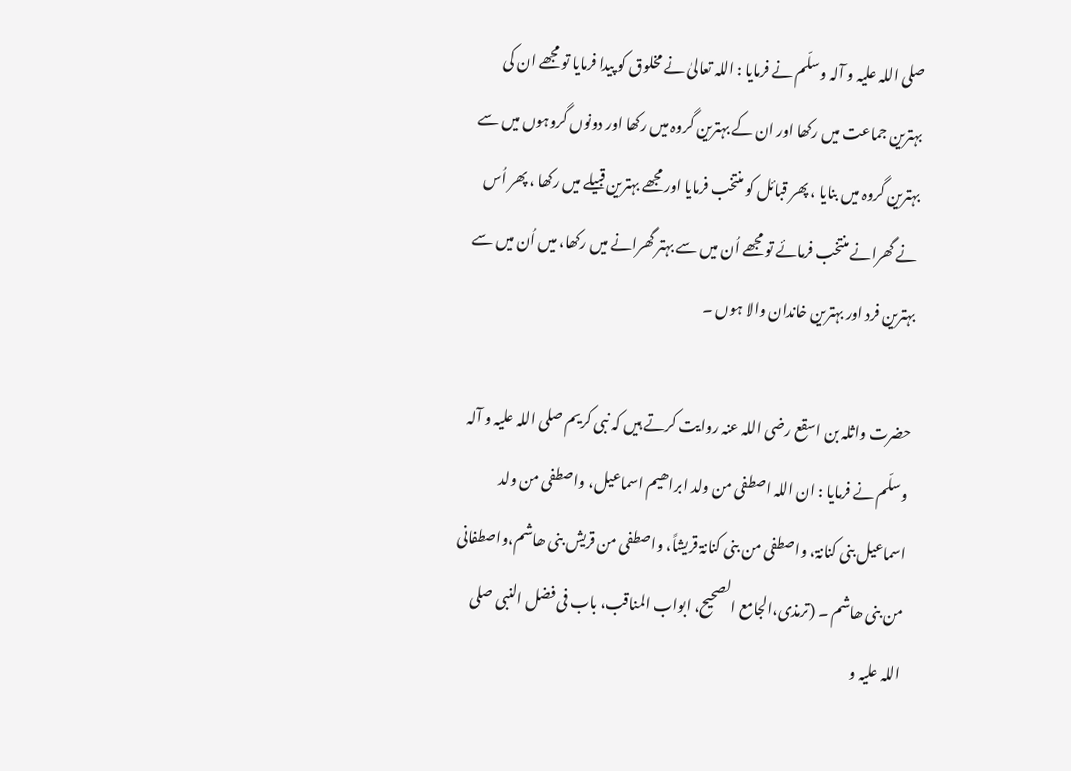صلی اللہ علیہ و آلہ وسلّم نے فرمایا : اللہ تعالیٰ نے مخلوق کو پیدا فرمایا تو مجھے ان کی بہترین جماعت میں رکھا اور ان کے بہترین گروہ میں رکھا اور دونوں گروہوں میں سے بہترین گروہ میں بنایا ، پھر قبائل کو منتخب فرمایا اور مجھے بہترین قبیلے میں رکھا ، پھر اُس نے گھرانے منتخب فرمائے تو مجھے اُن میں سے بہتر گھرانے میں رکھا، میں اُن میں سے بہترین فرد اور بہترین خاندان والا ہوں ۔

حضرت واثلہ بن اسقع رضی اللہ عنہ روایت کرتے ہیں کہ نبی کریم صلی اللہ علیہ و آلہ وسلّم نے فرمایا : ان اللہ اصطفی من ولد ابراھیم اسماعیل، واصطفی من ولد اسماعیل بنی کنانۃ، واصطفی من بنی کنانۃ قریشاً، واصطفی من قریش بنی ھاشم،واصطفانی من بنی ھاشم ۔ (ترمذی،الجامع الصحیح، ابواب المناقب، باب فی فضل النبی صلی اللہ علیہ و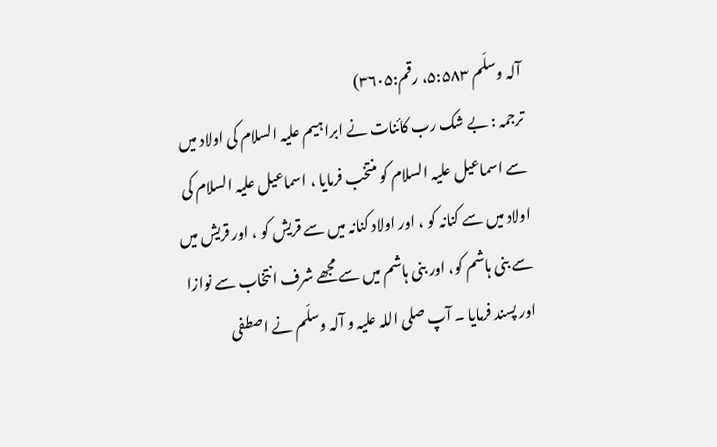آلہ وسلّم ۵:۵۸۳، رقم:۳۶۰۵)
ترجمہ : بے شک رب کائنات نے ابراہیم علیہ السلام کی اولاد میں سے اسماعیل علیہ السلام کو منتخب فرمایا ، اسماعیل علیہ السلام کی اولاد میں سے کنانہ کو ، اور اولاد کنانہ میں سے قریش کو ، اور قریش میں سے بنی ہاشم کو، اور بنی ہاشم میں سے مجھے شرف انتخاب سے نوازا اور پسند فرمایا ۔ آپ صلی اللہ علیہ و آلہ وسلّم نے اصطفی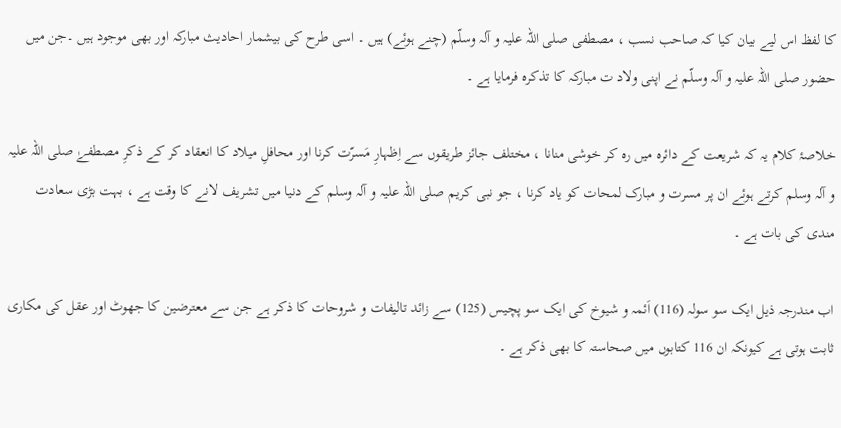کا لفظ اس لیے بیان کیا کہ صاحب نسب ، مصطفی صلی اللہ علیہ و آلہ وسلّم (چنے ہوئے) ہیں ۔ اسی طرح کی بیشمار احادیث مبارکہ اور بھی موجود ہیں ۔جن میں حضور صلی اللہ علیہ و آلہ وسلّم نے اپنی ولاد ت مبارکہ کا تذکرہ فرمایا ہے ۔

خلاصۂ کلام یہ کہ شریعت کے دائرہ میں رہ کر خوشی منانا ، مختلف جائز طریقوں سے اِظہارِ مَسرّت کرنا اور محافلِ میلاد کا انعقاد کر کے ذکرِ مصطفےٰ صلی اللہ علیہ و آلہ وسلم کرتے ہوئے ان پر مسرت و مبارک لمحات کو یاد کرنا ، جو نبی کریم صلی اللہ علیہ و آلہ وسلم کے دنیا میں تشریف لانے کا وقت ہے ، بہت بڑی سعادت مندی کی بات ہے ۔

اب مندرجہ ذیل ایک سو سولہ (116) اَئمہ و شیوخ کی ایک سو پچیس (125) سے زائد تالیفات و شروحات کا ذکر ہے جن سے معترضین کا جھوٹ اور عقل کی مکاری ثابت ہوتی ہے کیونکہ ان 116 کتابوں میں صحاستہ کا بھی ذکر ہے ۔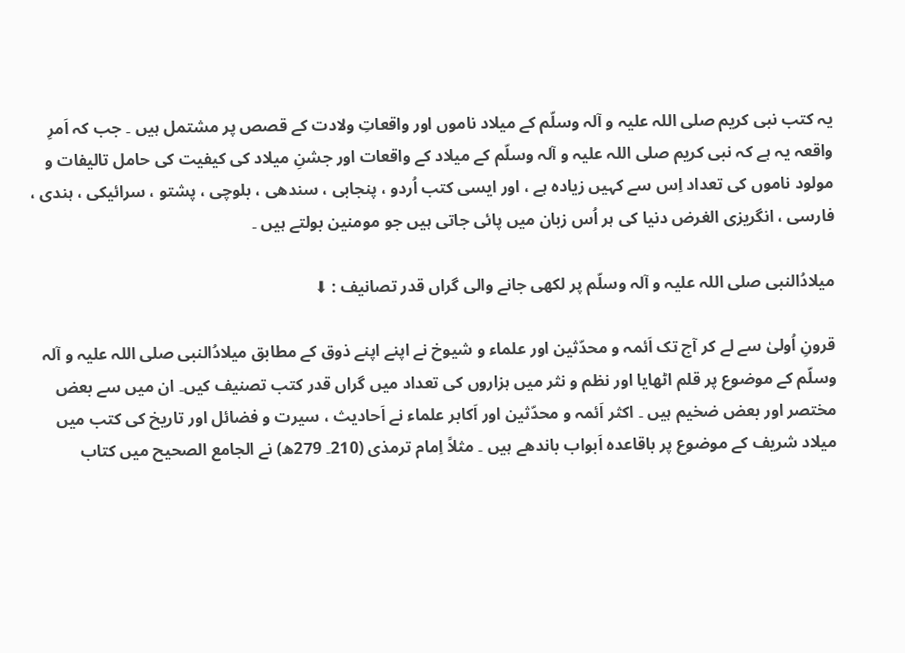یہ کتب نبی کریم صلی اللہ علیہ و آلہ وسلّم کے میلاد ناموں اور واقعاتِ ولادت کے قصص پر مشتمل ہیں ۔ جب کہ اَمرِ واقعہ یہ ہے کہ نبی کریم صلی اللہ علیہ و آلہ وسلّم کے میلاد کے واقعات اور جشنِ میلاد کی کیفیت کی حامل تالیفات و مولود ناموں کی تعداد اِس سے کہیں زیادہ ہے ، اور ایسی کتب اُردو ، پنجابی ، سندھی ، بلوچی ، پشتو ، سرائیکی ، ہندی ، فارسی ، انگریزی الغرض دنیا کی ہر اُس زبان میں پائی جاتی ہیں جو مومنین بولتے ہیں ۔

میلادُالنبی صلی اللہ علیہ و آلہ وسلّم پر لکھی جانے والی گراں قدر تصانیف : ⬇

قرونِ اُولیٰ سے لے کر آج تک اَئمہ و محدّثین اور علماء و شیوخ نے اپنے اپنے ذوق کے مطابق میلادُالنبی صلی اللہ علیہ و آلہ وسلّم کے موضوع پر قلم اٹھایا اور نظم و نثر میں ہزاروں کی تعداد میں گراں قدر کتب تصنیف کیں۔ ان میں سے بعض مختصر اور بعض ضخیم ہیں ۔ اکثر اَئمہ و محدّثین اور اَکابر علماء نے اَحادیث ، سیرت و فضائل اور تاریخ کی کتب میں میلاد شریف کے موضوع پر باقاعدہ اَبواب باندھے ہیں ۔ مثلاً اِمام ترمذی (210۔ 279ھ) نے الجامع الصحیح میں کتاب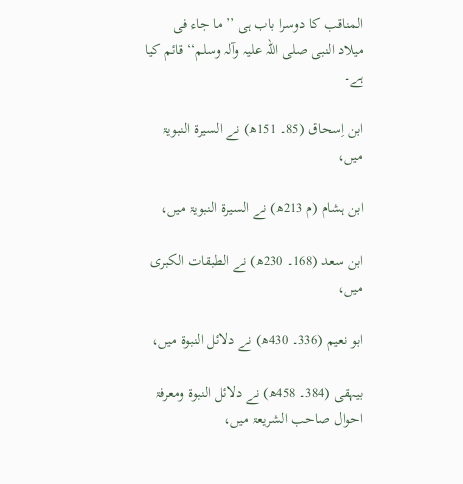المناقب کا دوسرا باب ہی ’’ما جاء فی میلاد النبی صلی اللہ علیہ وآلہ وسلم‘‘ قائم کیا ہے۔

ابن اِسحاق (85۔ 151ھ) نے السیرۃ النبویۃ میں،

ابن ہشام (م 213ھ) نے السیرۃ النبویۃ میں،

ابن سعد (168۔ 230ھ) نے الطبقات الکبری میں،

ابو نعیم (336۔ 430ھ) نے دلائل النبوۃ میں،

بیہقی (384۔ 458ھ) نے دلائل النبوۃ ومعرفۃ احوال صاحب الشریعۃ میں،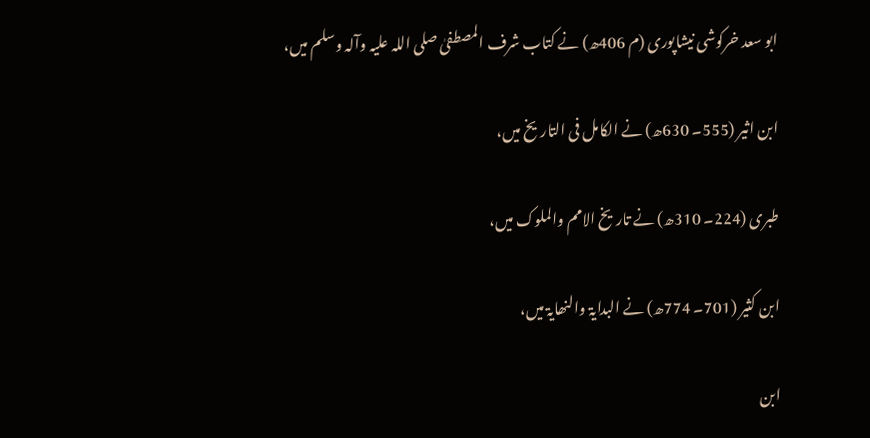ابو سعد خرکوشی نیشاپوری (م 406ھ) نے کتاب شرف المصطفیٰ صلی اللہ علیہ وآلہ وسلم میں،

ابن اثیر (555۔ 630ھ) نے الکامل فی التاریخ میں،

طبری (224۔ 310ھ) نے تاریخ الامم والملوک میں،

ابن کثیر (701۔ 774ھ) نے البدایۃ والنھایۃ میں،

ابن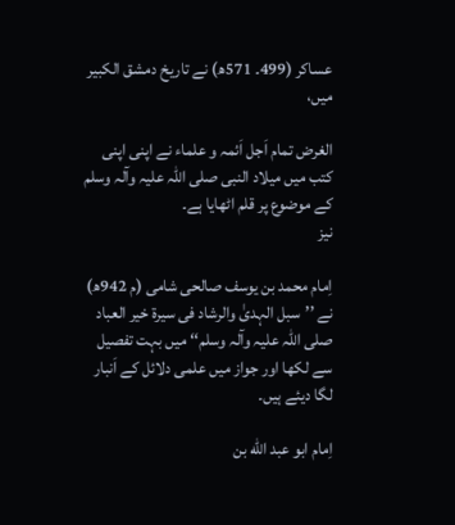عساکر (499۔ 571ھ) نے تاریخ دمشق الکبیر میں،

الغرض تمام اَجل اَئمہ و علماء نے اپنی اپنی کتب میں میلاد النبی صلی اللہ علیہ وآلہ وسلم کے موضوع پر قلم اٹھایا ہے۔
نیز

اِمام محمد بن یوسف صالحی شامی (م 942ھ) نے ’’سبل الہدیٰ والرشاد فی سیرۃ خیر العباد صلی اللہ علیہ وآلہ وسلم‘‘ میں بہت تفصیل سے لکھا اور جواز میں علمی دلائل کے اَنبار لگا دیئے ہیں۔

اِمام ابو عبد الله بن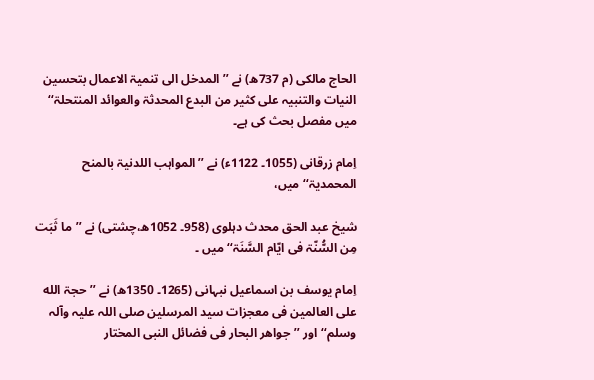الحاج مالکی (م 737ھ) نے ’’المدخل الی تنمیۃ الاعمال بتحسین النیات والتنبیہ علی کثیر من البدع المحدثۃ والعوائد المنتحلۃ‘‘ میں مفصل بحث کی ہے۔

اِمام زرقانی (1055۔ 1122ء) نے ’’المواہب اللدنیۃ بالمنح المحمدیۃ‘‘ میں،

شیخ عبد الحق محدث دہلوی (958۔ 1052ھ،چشتی) نے ’’ما ثَبَت مِن السُّنّۃ فی ایّام السَّنَۃ‘‘ میں ۔

اِمام یوسف بن اسماعیل نبہانی (1265۔ 1350ھ) نے ’’حجۃ الله علی العالمین فی معجزات سید المرسلین صلی اللہ علیہ وآلہ وسلم‘‘ اور ’’جواھر البحار فی فضائل النبی المختار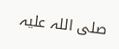صلی اللہ علیہ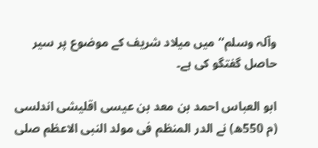وآلہ وسلم‘‘ میں میلاد شریف کے موضوع پر سیر حاصل گفتگو کی ہے۔

ابو العباس احمد بن معد بن عیسی اقلیشی اندلسی (م 550ھ) نے الدر المنظم فی مولد النبی الاعظم صلی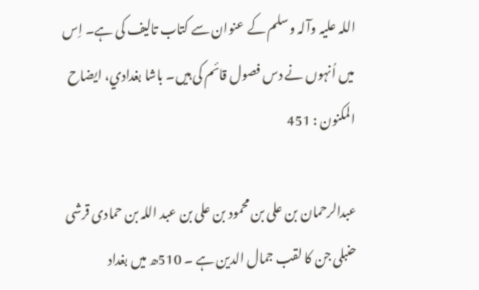اللہ علیہ وآلہ وسلم کے عنوان سے کتاب تالیف کی ہے۔ اِس میں اُنہوں نے دس فصول قائم کی ہیں۔ باشا بغدادي، ايضاح المکنون : 451

عبدالرحمان بن علی بن محمود بن علی بن عبد اللہ بن حمادی قرشی حنبلی جن کا لقب جمال الدین ہے ۔ 510ھ میں بغداد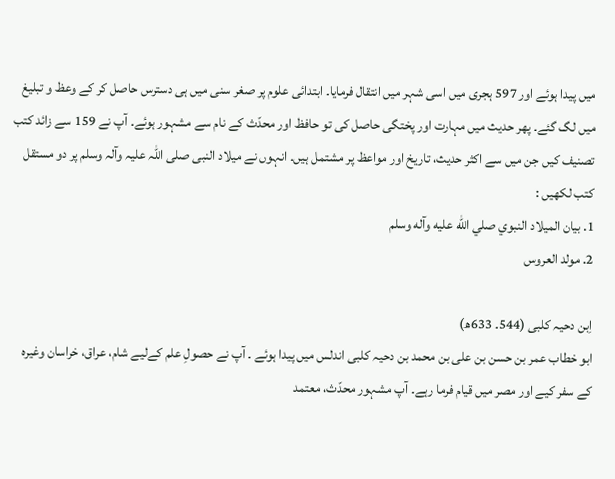میں پیدا ہوئے اور 597 ہجری میں اسی شہر میں انتقال فرمایا۔ ابتدائی علوم پر صغر سنی میں ہی دسترس حاصل کر کے وعظ و تبلیغ میں لگ گئے۔ پھر حدیث میں مہارت اور پختگی حاصل کی تو حافظ اور محدّث کے نام سے مشہور ہوئے۔ آپ نے 159 سے زائد کتب تصنیف کیں جن میں سے اکثر حدیث، تاریخ اور مواعظ پر مشتمل ہیں۔ انہوں نے میلاد النبی صلی اللہ علیہ وآلہ وسلم پر دو مستقل کتب لکھیں :
1. بيان الميلاد النبوي صلي الله عليه وآله وسلم
2. مولد العروس

اِبن دحیہ کلبی (544۔ 633ھ)
ابو خطاب عمر بن حسن بن علی بن محمد بن دحیہ کلبی اندلس میں پیدا ہوئے ۔ آپ نے حصولِ علم کےلیے شام، عراق، خراسان وغیرہ کے سفر کیے اور مصر میں قیام فرما رہے۔ آپ مشہور محدّث، معتمد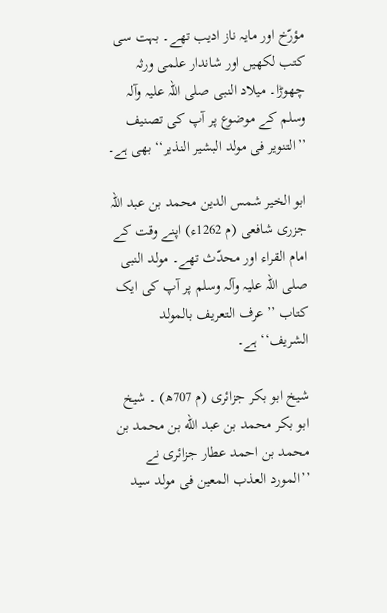مؤرّخ اور مایہ ناز ادیب تھے۔ بہت سی کتب لکھیں اور شاندار علمی ورثہ چھوڑا۔ میلاد النبی صلی اللہ علیہ وآلہ وسلم کے موضوع پر آپ کی تصنیف ’’التنویر فی مولد البشیر النذیر‘‘ بھی ہے۔

ابو الخیر شمس الدین محمد بن عبد اللہ جزری شافعی (م 1262ء) اپنے وقت کے امام القراء اور محدّث تھے۔ مولد النبی صلی اللہ علیہ وآلہ وسلم پر آپ کی ایک کتاب ’’عرف التعریف بالمولد الشریف‘‘ ہے۔

شیخ ابو بکر جزائری (م 707ھ) ۔ شیخ ابو بکر محمد بن عبد الله بن محمد بن محمد بن احمد عطار جزائری نے ’’المورد العذب المعین فی مولد سید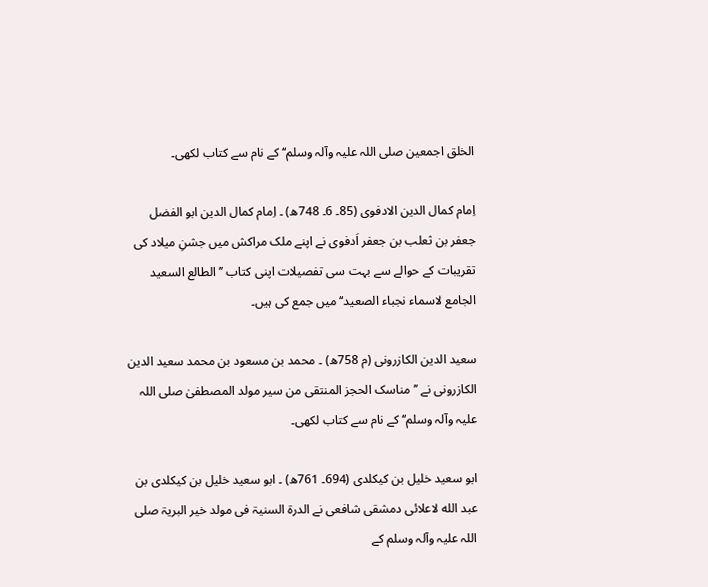الخلق اجمعین صلی اللہ علیہ وآلہ وسلم‘‘ کے نام سے کتاب لکھی۔

اِمام کمال الدین الادفوی (85۔ 6۔ 748ھ) ۔ اِمام کمال الدین ابو الفضل جعفر بن ثعلب بن جعفر اَدفوی نے اپنے ملک مراکش میں جشنِ میلاد کی تقریبات کے حوالے سے بہت سی تفصیلات اپنی کتاب ’’الطالع السعید الجامع لاسماء نجباء الصعید‘‘ میں جمع کی ہیں۔

سعید الدین الکازرونی (م 758ھ) ۔ محمد بن مسعود بن محمد سعید الدین الکازرونی نے ’’مناسک الحجز المنتقی من سیر مولد المصطفیٰ صلی اللہ علیہ وآلہ وسلم‘‘ کے نام سے کتاب لکھی۔

ابو سعید خلیل بن کیکلدی (694۔ 761ھ) ۔ ابو سعید خلیل بن کیکلدی بن عبد الله لاعلائی دمشقی شافعی نے الدرۃ السنیۃ فی مولد خیر البریۃ صلی اللہ علیہ وآلہ وسلم کے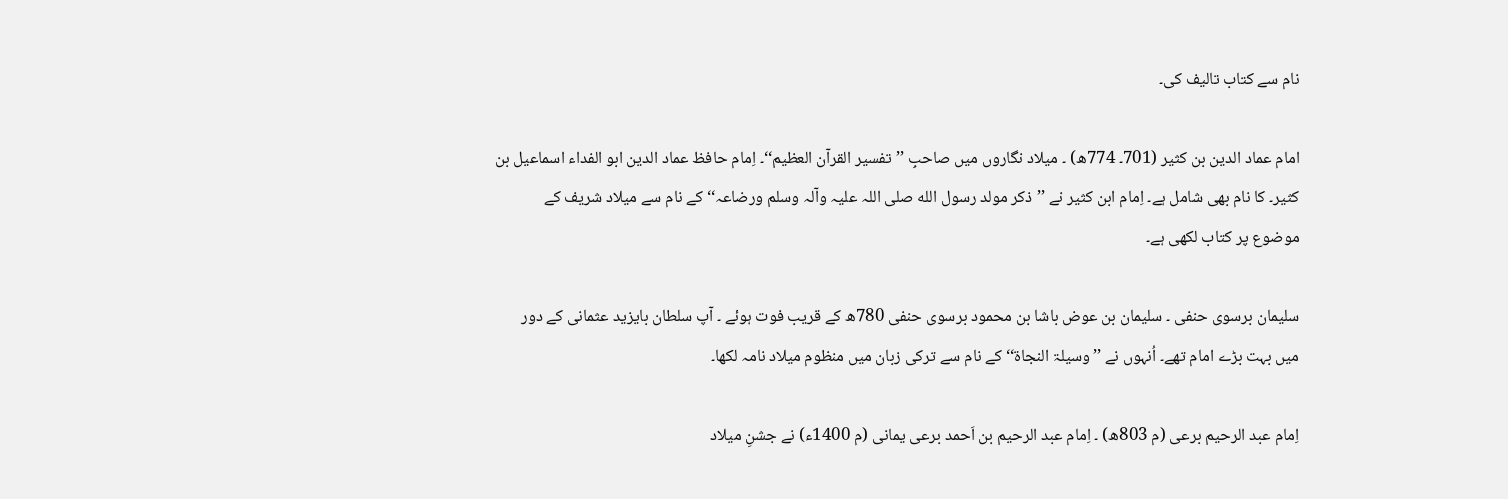نام سے کتاب تالیف کی۔

امام عماد الدین بن کثیر (701۔ 774ھ) ۔ میلاد نگاروں میں صاحبِ ’’تفسیر القرآن العظیم‘‘۔ اِمام حافظ عماد الدین ابو الفداء اسماعیل بن کثیر۔ کا نام بھی شامل ہے۔ اِمام ابن کثیر نے ’’ذکر مولد رسول الله صلی اللہ علیہ وآلہ وسلم ورضاعہ‘‘ کے نام سے میلاد شریف کے موضوع پر کتاب لکھی ہے۔

سلیمان برسوی حنفی ۔ سلیمان بن عوض باشا بن محمود برسوی حنفی 780ھ کے قریب فوت ہوئے ۔ آپ سلطان بایزید عثمانی کے دور میں بہت بڑے امام تھے۔ اُنہوں نے ’’وسیلۃ النجاۃ‘‘ کے نام سے ترکی زبان میں منظوم میلاد نامہ لکھا۔

اِمام عبد الرحیم برعی (م 803ھ) ۔ اِمام عبد الرحیم بن اَحمد برعی یمانی (م 1400ء) نے جشنِ میلاد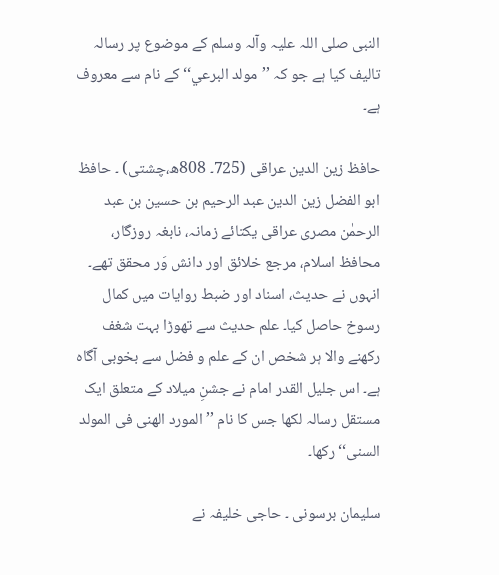النبی صلی اللہ علیہ وآلہ وسلم کے موضوع پر رسالہ تالیف کیا ہے جو کہ ’’مولد البرعي‘‘ کے نام سے معروف ہے۔

حافظ زین الدین عراقی (725۔ 808ھ،چشتی) ۔ حافظ ابو الفضل زین الدین عبد الرحیم بن حسین بن عبد الرحمٰن مصری عراقی یکتائے زمانہ، نابغہ روزگار، محافظ اسلام، مرجع خلائق اور دانش وَر محقق تھے۔ انہوں نے حدیث، اسناد اور ضبط روایات میں کمال رسوخ حاصل کیا۔ علم حدیث سے تھوڑا بہت شغف رکھنے والا ہر شخص ان کے علم و فضل سے بخوبی آگاہ ہے۔ اس جلیل القدر امام نے جشنِ میلاد کے متعلق ایک مستقل رسالہ لکھا جس کا نام ’’المورد الھنی فی المولد السنی‘‘ رکھا۔

سلیمان برسونی ۔ حاجی خلیفہ نے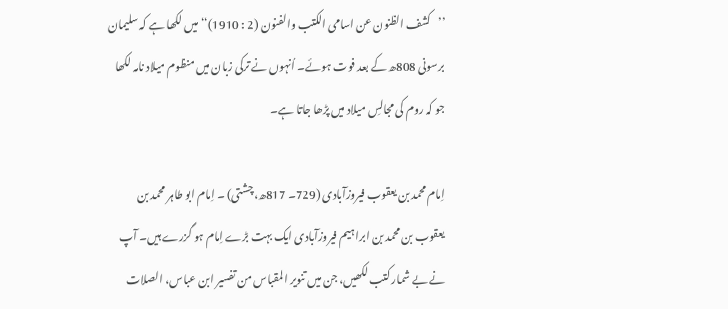’’کشف الظنون عن اسامی الکتب والفنون (2 : 1910)‘‘ میں لکھا ہے کہ سلیمان برسونی 808ھ کے بعد فوت ہوئے۔ اُنہوں نے ترکی زبان میں منظوم میلاد نامہ لکھا جو کہ روم کی مجالسِ میلاد میں پڑھا جاتا ہے۔

اِمام محمد بن یعقوب فیروزآبادی (729۔ 817ھ،چشتی) ۔ اِمام ابو طاہر محمد بن یعقوب بن محمد بن ابراہیم فیروزآبادی ایک بہت بڑے اِمام ہو گزرے ہیں۔ آپ نے بے شمار کتب لکھیں، جن میں تنویر المقباس من تفسیر ابن عباس، الصلات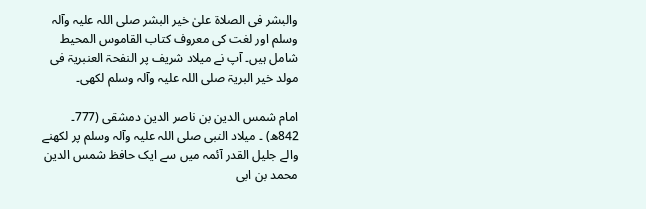والبشر فی الصلاۃ علیٰ خیر البشر صلی اللہ علیہ وآلہ وسلم اور لغت کی معروف کتاب القاموس المحیط شامل ہیں۔ آپ نے میلاد شریف پر النفحۃ العنبریۃ فی مولد خیر البریۃ صلی اللہ علیہ وآلہ وسلم لکھی۔

امام شمس الدین بن ناصر الدین دمشقی (777۔ 842ھ) ۔ میلاد النبی صلی اللہ علیہ وآلہ وسلم پر لکھنے والے جلیل القدر آئمہ میں سے ایک حافظ شمس الدین محمد بن ابی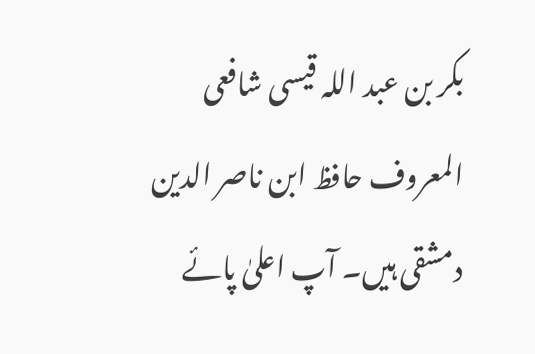بکر بن عبد اللہ قیسی شافعی المعروف حافظ ابن ناصر الدین دمشقی ہیں۔ آپ اعلیٰ پائے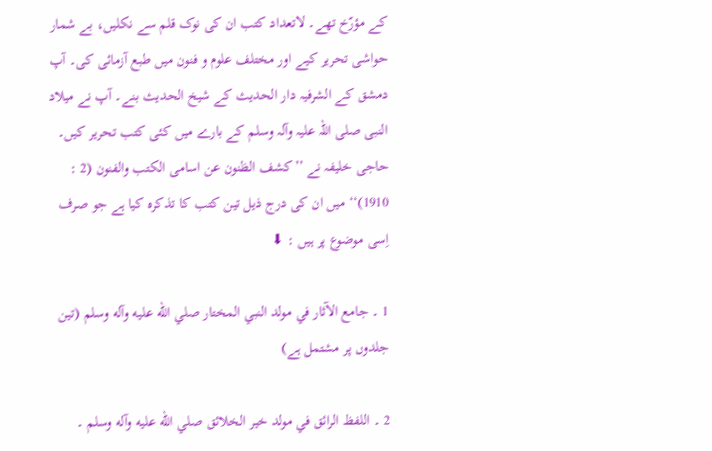کے مؤرّخ تھے۔ لاتعداد کتب ان کی نوک قلم سے نکلیں، بے شمار حواشی تحریر کیے اور مختلف علوم و فنون میں طبع آزمائی کی۔ آپ دمشق کے الشرفیہ دار الحدیث کے شیخ الحدیث بنے۔ آپ نے میلاد النبی صلی اللہ علیہ وآلہ وسلم کے بارے میں کئی کتب تحریر کیں۔ حاجی خلیفہ نے ’’کشف الظنون عن اسامی الکتب والفنون (2 : 1910)‘‘ میں ان کی درج ذیل تین کتب کا تذکرہ کیا ہے جو صرف اِسی موضوع پر ہیں : ⬇

1 ۔ جامع الآثار في مولد النبي المختار صلي الله عليه وآله وسلم (تين جلدوں پر مشتمل ہے)

2 ۔ اللفظ الرائق في مولد خير الخلائق صلي الله عليه وآله وسلم ۔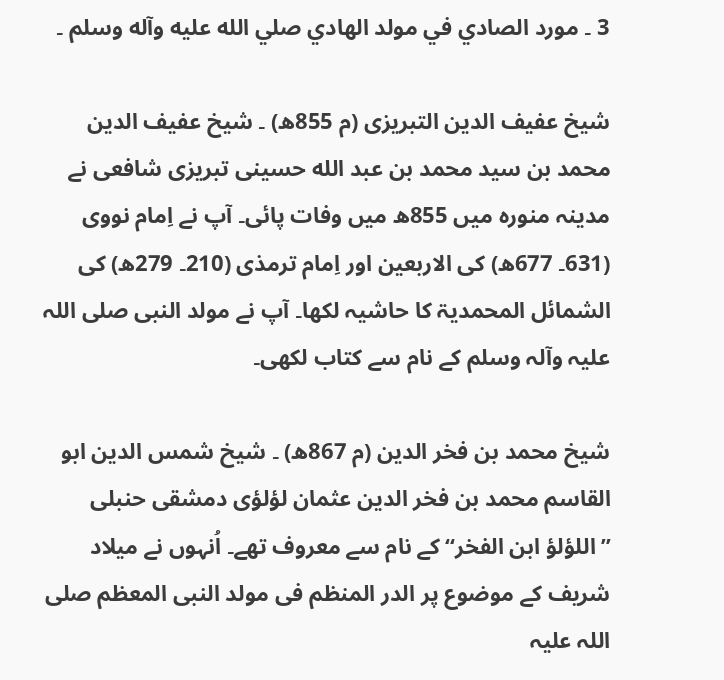3 ۔ مورد الصادي في مولد الهادي صلي الله عليه وآله وسلم ۔

شیخ عفیف الدین التبریزی (م 855ھ) ۔ شیخ عفیف الدین محمد بن سید محمد بن عبد الله حسینی تبریزی شافعی نے مدینہ منورہ میں 855ھ میں وفات پائی۔ آپ نے اِمام نووی (631۔ 677ھ) کی الاربعین اور اِمام ترمذی (210۔ 279ھ) کی الشمائل المحمدیۃ کا حاشیہ لکھا۔ آپ نے مولد النبی صلی اللہ علیہ وآلہ وسلم کے نام سے کتاب لکھی۔

شیخ محمد بن فخر الدین (م 867ھ) ۔ شیخ شمس الدین ابو القاسم محمد بن فخر الدین عثمان لؤلؤی دمشقی حنبلی ’’اللؤلؤ ابن الفخر‘‘ کے نام سے معروف تھے۔ اُنہوں نے میلاد شریف کے موضوع پر الدر المنظم فی مولد النبی المعظم صلی اللہ علیہ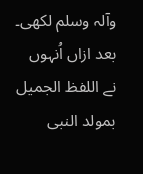وآلہ وسلم لکھی۔ بعد ازاں اُنہوں نے اللفظ الجمیل بمولد النبی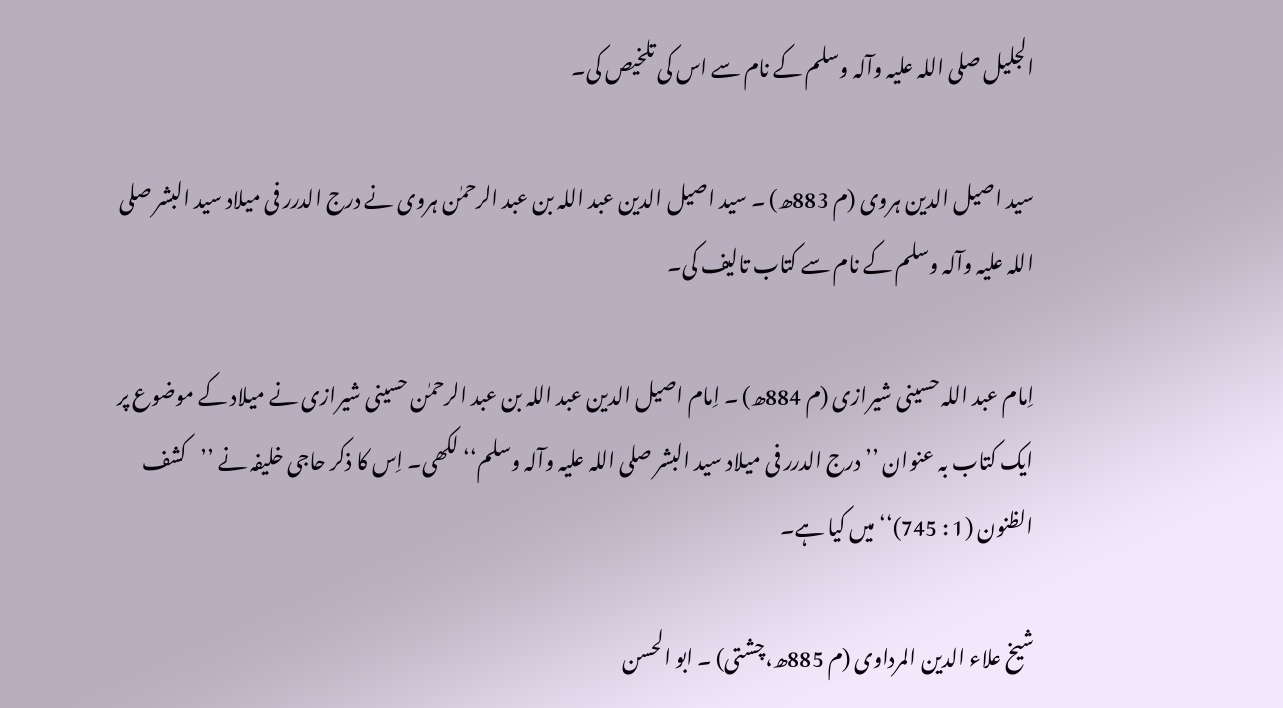الجلیل صلی اللہ علیہ وآلہ وسلم کے نام سے اس کی تلخیص کی۔

سید اصیل الدین ہروی (م 883ھ) ۔ سید اصیل الدین عبد اللہ بن عبد الرحمٰن ہروی نے درج الدرر فی میلاد سید البشر صلی اللہ علیہ وآلہ وسلم کے نام سے کتاب تالیف کی۔

اِمام عبد اللہ حسینی شیرازی (م 884ھ) ۔ اِمام اصیل الدین عبد اللہ بن عبد الرحمٰن حسینی شیرازی نے میلاد کے موضوع پر ایک کتاب بہ عنوان ’’درج الدرر فی میلاد سید البشر صلی اللہ علیہ وآلہ وسلم‘‘ لکھی۔ اِس کا ذکر حاجی خلیفہ نے ’’کشف الظنون (1 : 745)‘‘ میں کیا ہے۔

شیخ علاء الدین المرداوی (م 885ھ،چشتی) ۔ ابو الحسن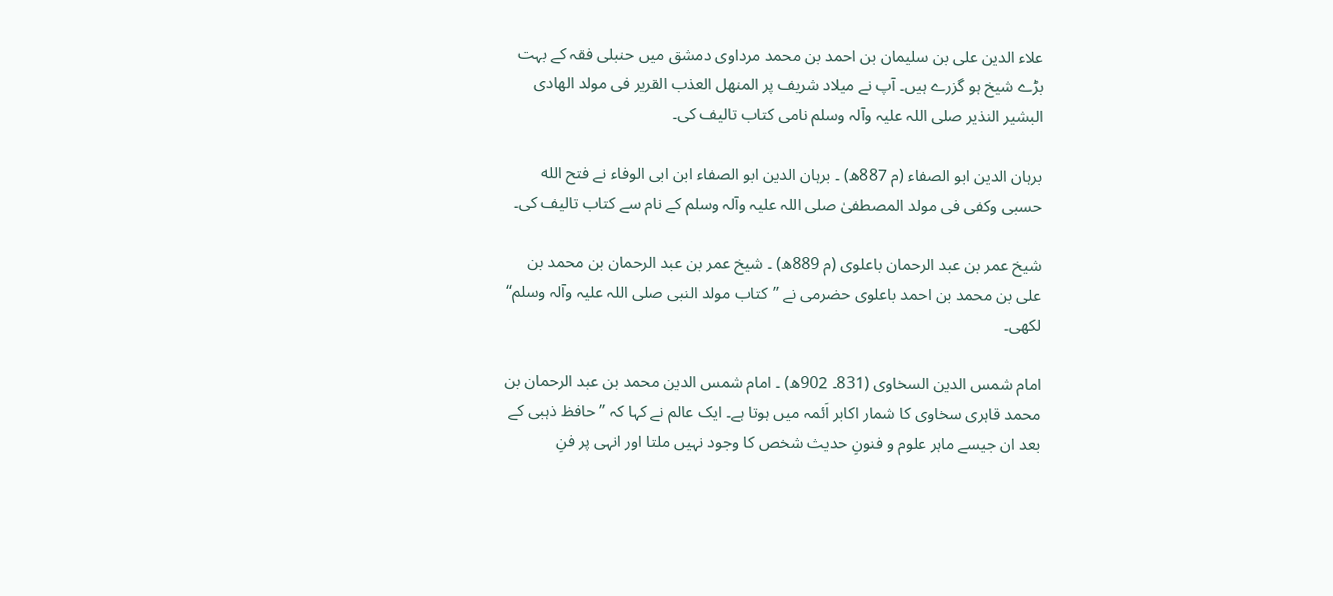علاء الدین علی بن سلیمان بن احمد بن محمد مرداوی دمشق میں حنبلی فقہ کے بہت بڑے شیخ ہو گزرے ہیں۔ آپ نے میلاد شریف پر المنھل العذب القریر فی مولد الھادی البشیر النذیر صلی اللہ علیہ وآلہ وسلم نامی کتاب تالیف کی۔

برہان الدین ابو الصفاء (م 887ھ) ۔ برہان الدین ابو الصفاء ابن ابی الوفاء نے فتح الله حسبی وکفی فی مولد المصطفیٰ صلی اللہ علیہ وآلہ وسلم کے نام سے کتاب تالیف کی۔

شیخ عمر بن عبد الرحمان باعلوی (م 889ھ) ۔ شیخ عمر بن عبد الرحمان بن محمد بن علی بن محمد بن احمد باعلوی حضرمی نے ’’کتاب مولد النبی صلی اللہ علیہ وآلہ وسلم‘‘ لکھی۔

امام شمس الدین السخاوی (831۔ 902ھ) ۔ امام شمس الدین محمد بن عبد الرحمان بن محمد قاہری سخاوی کا شمار اکابر اَئمہ میں ہوتا ہے۔ ایک عالم نے کہا کہ ’’حافظ ذہبی کے بعد ان جیسے ماہر علوم و فنونِ حدیث شخص کا وجود نہیں ملتا اور انہی پر فنِ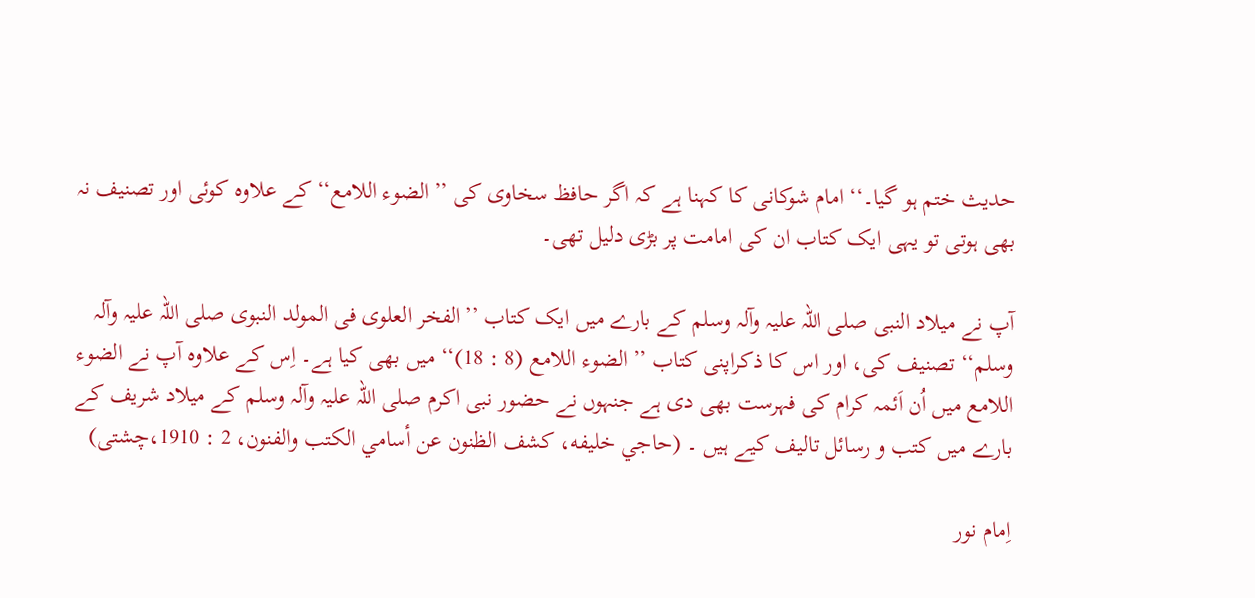حدیث ختم ہو گیا۔‘‘ امام شوکانی کا کہنا ہے کہ اگر حافظ سخاوی کی ’’الضوء اللامع‘‘ کے علاوہ کوئی اور تصنیف نہ بھی ہوتی تو یہی ایک کتاب ان کی امامت پر بڑی دلیل تھی۔

آپ نے میلاد النبی صلی اللہ علیہ وآلہ وسلم کے بارے میں ایک کتاب ’’الفخر العلوی فی المولد النبوی صلی اللہ علیہ وآلہ وسلم‘‘ تصنیف کی، اور اس کا ذکراپنی کتاب ’’الضوء اللامع (8 : 18)‘‘ میں بھی کیا ہے۔ اِس کے علاوہ آپ نے الضوء اللامع میں اُن اَئمہ کرام کی فہرست بھی دی ہے جنہوں نے حضور نبی اکرم صلی اللہ علیہ وآلہ وسلم کے میلاد شریف کے بارے میں کتب و رسائل تالیف کیے ہیں ۔ (حاجي خليفه، کشف الظنون عن أسامي الکتب والفنون، 2 : 1910،چشتی)

اِمام نور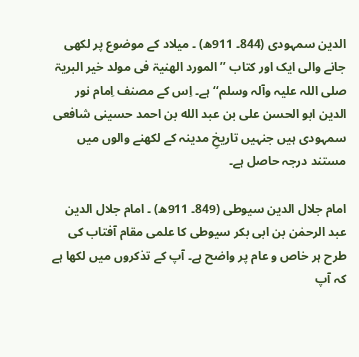الدین سمہودی (844۔ 911ھ) ۔ میلاد کے موضوع پر لکھی جانے والی ایک اور کتاب ’’المورد الھنیۃ فی مولد خیر البریۃ صلی اللہ علیہ وآلہ وسلم‘‘ ہے۔ اِس کے مصنف اِمام نور الدین ابو الحسن علی بن عبد الله بن احمد حسینی شافعی سمہودی ہیں جنہیں تاریخِ مدینہ کے لکھنے والوں میں مستند درجہ حاصل ہے۔

امام جلال الدین سیوطی (849۔ 911ھ) ۔ امام جلال الدین عبد الرحمٰن بن ابی بکر سیوطی کا علمی مقام آفتاب کی طرح ہر خاص و عام پر واضح ہے۔ آپ کے تذکروں میں لکھا ہے کہ آپ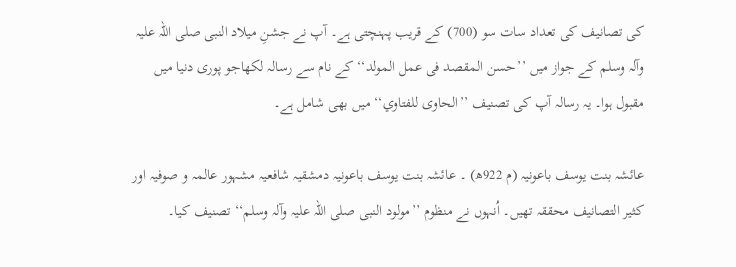کی تصانیف کی تعداد سات سو (700) کے قریب پہنچتی ہے۔ آپ نے جشنِ میلاد النبی صلی اللہ علیہ وآلہ وسلم کے جواز میں ’’حسن المقصد فی عمل المولد‘‘ کے نام سے رسالہ لکھاجو پوری دنیا میں مقبول ہوا۔ یہ رسالہ آپ کی تصنیف ’’الحاوی للفتاوي‘‘ میں بھی شامل ہے۔

عائشہ بنت یوسف باعونیہ (م 922ھ) ۔ عائشہ بنت یوسف باعونیہ دمشقیہ شافعیہ مشہور عالمہ و صوفیہ اور کثیر التصانیف محققہ تھیں۔ اُنہوں نے منظوم ’’مولود النبی صلی اللہ علیہ وآلہ وسلم‘‘ تصنیف کیا۔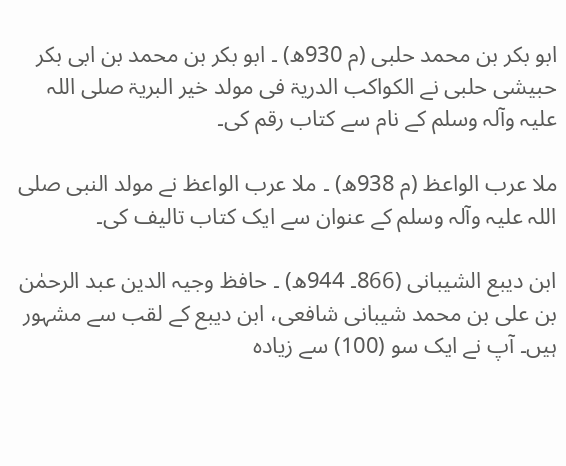ابو بکر بن محمد حلبی (م 930ھ) ۔ ابو بکر بن محمد بن ابی بکر حبیشی حلبی نے الکواکب الدریۃ فی مولد خیر البریۃ صلی اللہ علیہ وآلہ وسلم کے نام سے کتاب رقم کی۔

ملا عرب الواعظ (م 938ھ) ۔ ملا عرب الواعظ نے مولد النبی صلی اللہ علیہ وآلہ وسلم کے عنوان سے ایک کتاب تالیف کی۔

ابن دیبع الشیبانی (866۔ 944ھ) ۔ حافظ وجیہ الدین عبد الرحمٰن بن علی بن محمد شیبانی شافعی، ابن دیبع کے لقب سے مشہور ہیں۔ آپ نے ایک سو (100) سے زیادہ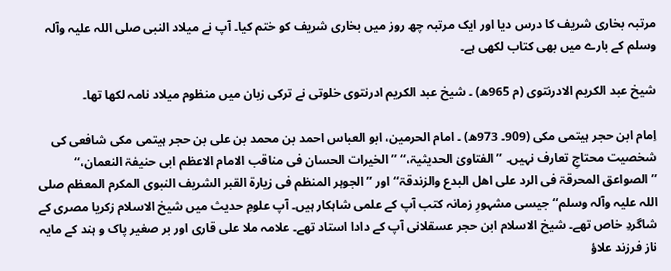مرتبہ بخاری شریف کا درس دیا اور ایک مرتبہ چھ روز میں بخاری شریف کو ختم کیا۔ آپ نے میلاد النبی صلی اللہ علیہ وآلہ وسلم کے بارے میں بھی کتاب لکھی ہے۔

شیخ عبد الکریم الادرنتوی (م 965ھ) ۔ شیخ عبد الکریم ادرنتوی خلوتی نے ترکی زبان میں منظوم میلاد نامہ لکھا تھا۔

اِمام ابن حجر ہیتمی مکی (909۔ 973ھ) ۔ امام الحرمین، ابو العباس احمد بن محمد بن علی بن حجر ہیتمی مکی شافعی کی شخصیت محتاجِ تعارف نہیں۔ ’’الفتاویٰ الحدیثیۃ،‘‘ ’’الخیرات الحسان فی مناقب الامام الاعظم ابی حنیفۃ النعمان،‘‘ ’’الصواعق المحرقۃ فی الرد علی اھل البدع والزندقۃ‘‘ اور ’’الجوہر المنظم فی زیارۃ القبر الشریف النبوی المکرم المعظم صلی اللہ علیہ وآلہ وسلم‘‘ جیسی مشہورِ زمانہ کتب آپ کے علمی شاہکار ہیں۔ آپ علومِ حدیث میں شیخ الاسلام زکریا مصری کے شاگردِ خاص تھے۔ شیخ الاسلام ابن حجر عسقلانی آپ کے دادا استاد تھے۔ علامہ ملا علی قاری اور بر صغیر پاک و ہند کے مایہ ناز فرزند علاؤ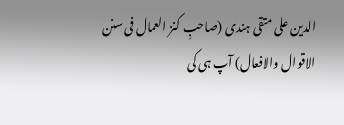الدین علی متقی ہندی (صاحبِ کنز العمال فی سنن الاقوال والافعال) آپ ہی کی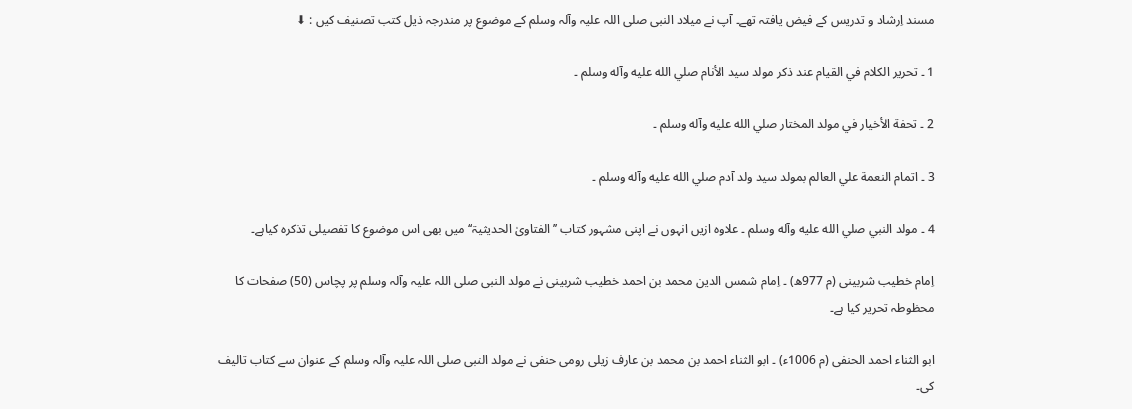مسند اِرشاد و تدریس کے فیض یافتہ تھے۔ آپ نے میلاد النبی صلی اللہ علیہ وآلہ وسلم کے موضوع پر مندرجہ ذیل کتب تصنیف کیں : ⬇

1 ۔ تحرير الکلام في القيام عند ذکر مولد سيد الأنام صلي الله عليه وآله وسلم ۔

2 ۔ تحفة الأخيار في مولد المختار صلي الله عليه وآله وسلم ۔

3 ۔ اتمام النعمة علي العالم بمولد سيد ولد آدم صلي الله عليه وآله وسلم ۔

4 ۔ مولد النبي صلي الله عليه وآله وسلم ۔ علاوہ ازیں انہوں نے اپنی مشہور کتاب ’’الفتاویٰ الحدیثیۃ‘‘ میں بھی اس موضوع کا تفصیلی تذکرہ کیاہے۔

اِمام خطیب شربینی (م 977ھ) ۔ اِمام شمس الدین محمد بن احمد خطیب شربینی نے مولد النبی صلی اللہ علیہ وآلہ وسلم پر پچاس (50) صفحات کا محظوطہ تحریر کیا ہے۔

ابو الثناء احمد الحنفی (م 1006ء) ۔ ابو الثناء احمد بن محمد بن عارف زیلی رومی حنفی نے مولد النبی صلی اللہ علیہ وآلہ وسلم کے عنوان سے کتاب تالیف کی۔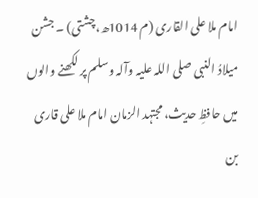امام ملا علی القاری (م 1014ھ،چشتی) ۔ جشن میلادُ النبی صلی اللہ علیہ وآلہ وسلم پر لکھنے والوں میں حافظِ حدیث، مجتہد الزمان امام ملا علی قاری بن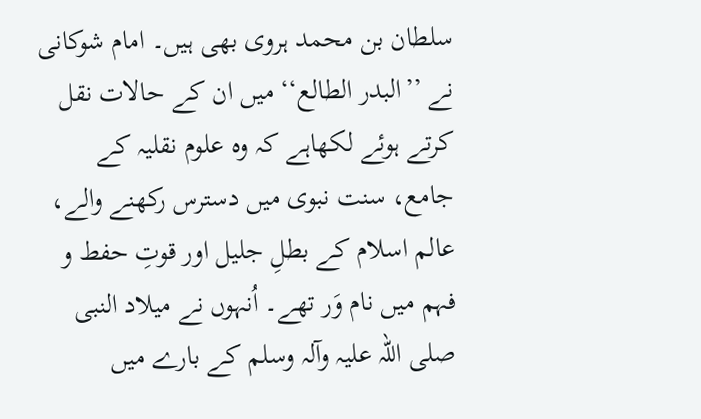سلطان بن محمد ہروی بھی ہیں۔ امام شوکانی نے ’’البدر الطالع‘‘ میں ان کے حالات نقل کرتے ہوئے لکھاہے کہ وہ علوم نقلیہ کے جامع، سنت نبوی میں دسترس رکھنے والے، عالم اسلام کے بطلِ جلیل اور قوتِ حفط و فہم میں نام وَر تھے۔ اُنہوں نے میلاد النبی صلی اللہ علیہ وآلہ وسلم کے بارے میں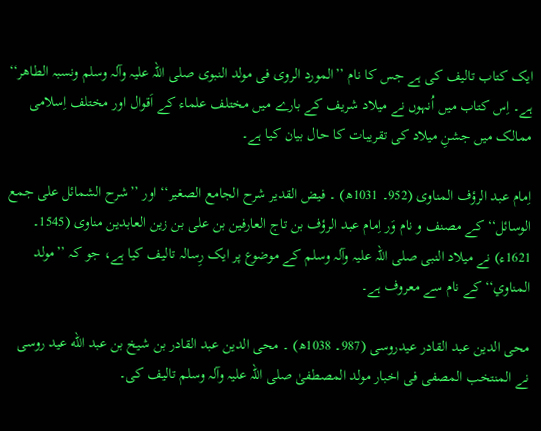ایک کتاب تالیف کی ہے جس کا نام ’’المورد الروی فی مولد النبوی صلی اللہ علیہ وآلہ وسلم ونسبہ الطاھر‘‘ ہے۔ اِس کتاب میں اُنہوں نے میلاد شریف کے بارے میں مختلف علماء کے اَقوال اور مختلف اِسلامی ممالک میں جشنِ میلاد کی تقریبات کا حال بیان کیا ہے۔

اِمام عبد الرؤف المناوی (952۔ 1031ھ) ۔ فیض القدیر شرح الجامع الصغیر‘‘ اور ’’شرح الشمائل علی جمع الوسائل‘‘ کے مصنف و نام وَر اِمام عبد الرؤف بن تاج العارفین بن علی بن زین العابدین مناوی (1545۔ 1621ء) نے میلاد النبی صلی اللہ علیہ وآلہ وسلم کے موضوع پر ایک رِسالہ تالیف کیا ہے، جو کہ ’’مولد المناوي‘‘ کے نام سے معروف ہے۔

محی الدین عبد القادر عیدروسی (987۔ 1038ھ) ۔ محی الدین عبد القادر بن شیخ بن عبد الله عید روسی نے المنتخب المصفی فی اخبار مولد المصطفیٰ صلی اللہ علیہ وآلہ وسلم تالیف کی۔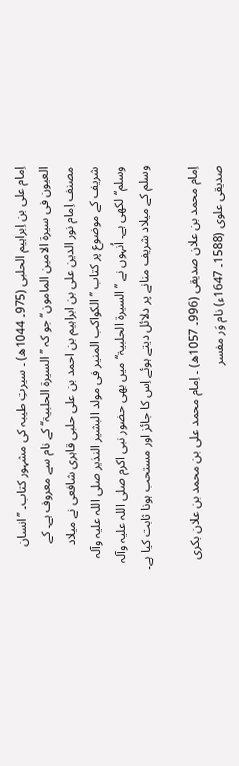اِمام علی بن اِبراہیم الحلبی (975۔ 1044ھ) ۔ سیرتِ طیبہ کی مشہور کتاب۔ ’’انسان العیون فی سیرۃ الامین المامون‘‘ جو کہ ’’السیرۃ الحلبیۃ‘‘ کے نام سے معروف ہے۔ کے مصنف اِمام نور الدین علی بن ابراہیم بن احمد بن علی حلبی قاہری شافعی نے میلاد شریف کے موضوع پر کتاب ’’الکواکب المنیر فی مولد البشیر النذیر صلی اللہ علیہ وآلہ وسلم‘‘ لکھی ہے۔ اُنہوں نے ’’السیرۃ الحلبیۃ‘‘ میں بھی حضور نبی اکرم صلی اللہ علیہ وآلہ وسلم کے میلاد شریف منانے پر دلائل دیتے ہوئے اِس کا جائز اور مستحب ہونا ثابت کیا ہے۔

اِمام محمد بن علان صدیقی (996۔ 1057ھ) ۔ اِمام محمد علی بن محمد بن علان بکری صدیقی علوی (1588۔ 1647ء) نام وَر مفسر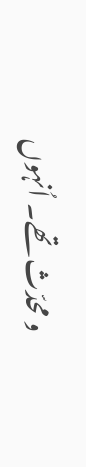و محدّث تھے۔ اُنہوں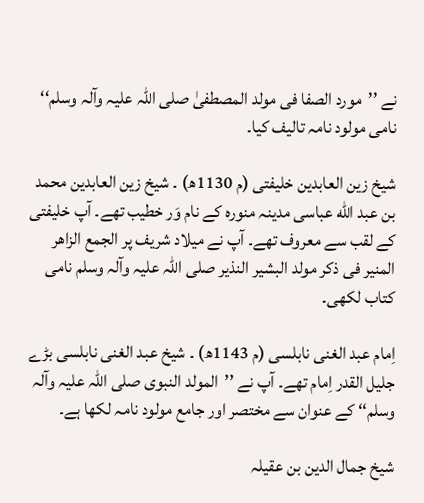نے ’’مورد الصفا فی مولد المصطفیٰ صلی اللہ علیہ وآلہ وسلم‘‘ نامی مولود نامہ تالیف کیا۔

شیخ زین العابدین خلیفتی (م 1130ھ) ۔ شیخ زین العابدین محمد بن عبد الله عباسی مدینہ منورہ کے نام وَر خطیب تھے۔ آپ خلیفتی کے لقب سے معروف تھے۔ آپ نے میلاد شریف پر الجمع الزاھر المنیر فی ذکر مولد البشیر النذیر صلی اللہ علیہ وآلہ وسلم نامی کتاب لکھی۔

اِمام عبد الغنی نابلسی (م 1143ھ) ۔ شیخ عبد الغنی نابلسی بڑے جلیل القدر اِمام تھے۔ آپ نے ’’المولد النبوی صلی اللہ علیہ وآلہ وسلم‘‘ کے عنوان سے مختصر اور جامع مولود نامہ لکھا ہے۔

شیخ جمال الدین بن عقیلہ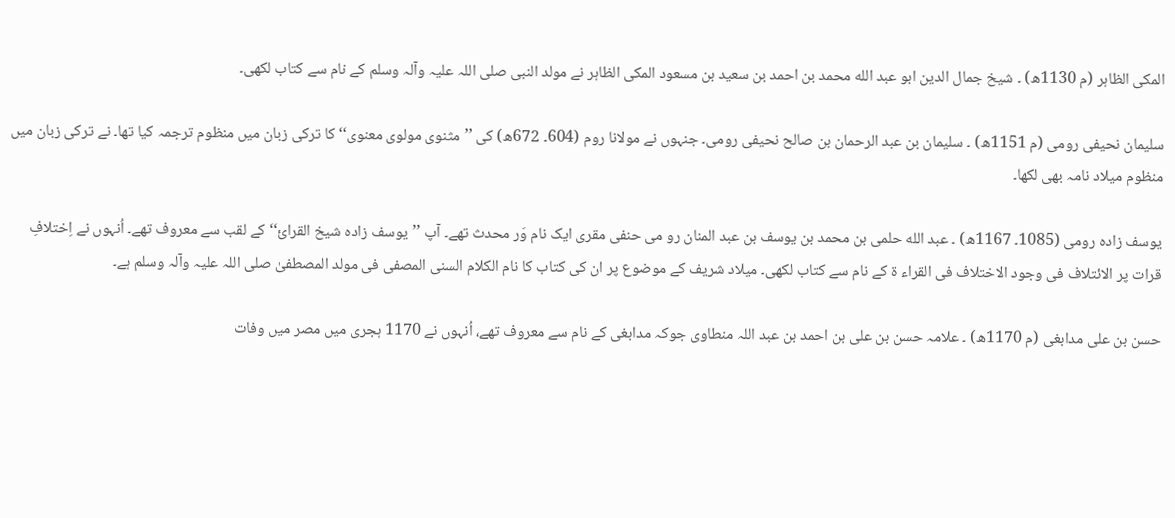المکی الظاہر (م 1130ھ) ۔ شیخ جمال الدین ابو عبد الله محمد بن احمد بن سعید بن مسعود المکی الظاہر نے مولد النبی صلی اللہ علیہ وآلہ وسلم کے نام سے کتاب لکھی۔

سلیمان نحیفی رومی (م 1151ھ) ۔ سلیمان بن عبد الرحمان بن صالح نحیفی رومی۔ جنہوں نے مولانا روم (604۔ 672ھ) کی ’’مثنوی مولوی معنوی‘‘ کا ترکی زبان میں منظوم ترجمہ کیا تھا۔ نے ترکی زبان میں منظوم میلاد نامہ بھی لکھا۔

یوسف زادہ رومی (1085۔ 1167ھ) ۔ عبد الله حلمی بن محمد بن یوسف بن عبد المنان رو می حنفی مقری ایک نام وَر محدث تھے۔ آپ ’’یوسف زادہ شیخ القرائ‘‘ کے لقب سے معروف تھے۔ اُنہوں نے اِختلافِ قرات پر الائتلاف فی وجود الاختلاف فی القراء ۃ کے نام سے کتاب لکھی۔ میلاد شریف کے موضوع پر ان کی کتاب کا نام الکلام السنی المصفی فی مولد المصطفیٰ صلی اللہ علیہ وآلہ وسلم ہے۔

حسن بن علی مدابغی (م 1170ھ) ۔ علامہ حسن بن علی بن احمد بن عبد اللہ منطاوی جوکہ مدابغی کے نام سے معروف تھے، اُنہوں نے 1170 ہجری میں مصر میں وفات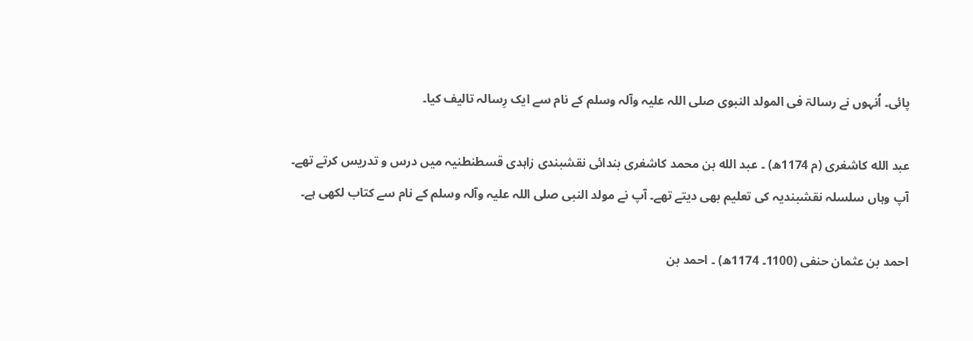پائی۔ اُنہوں نے رسالۃ فی المولد النبوی صلی اللہ علیہ وآلہ وسلم کے نام سے ایک رِسالہ تالیف کیا۔

عبد الله کاشغری (م 1174ھ) ۔ عبد الله بن محمد کاشغری بندائی نقشبندی زاہدی قسطنطنیہ میں درس و تدریس کرتے تھے۔ آپ وہاں سلسلہ نقشبندیہ کی تعلیم بھی دیتے تھے۔ آپ نے مولد النبی صلی اللہ علیہ وآلہ وسلم کے نام سے کتاب لکھی ہے۔

احمد بن عثمان حنفی (1100۔ 1174ھ) ۔ احمد بن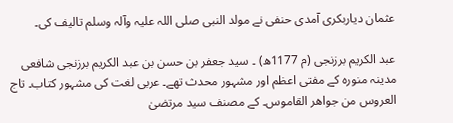عثمان دیاربکری آمدی حنفی نے مولد النبی صلی اللہ علیہ وآلہ وسلم تالیف کی۔

عبد الکریم برزنجی (م 1177ھ) ۔ سید جعفر بن حسن بن عبد الکریم برزنجی شافعی مدینہ منورہ کے مفتی اعظم اور مشہور محدث تھے۔ عربی لغت کی مشہور کتاب۔ تاج العروس من جواھر القاموس۔ کے مصنف سید مرتضیٰ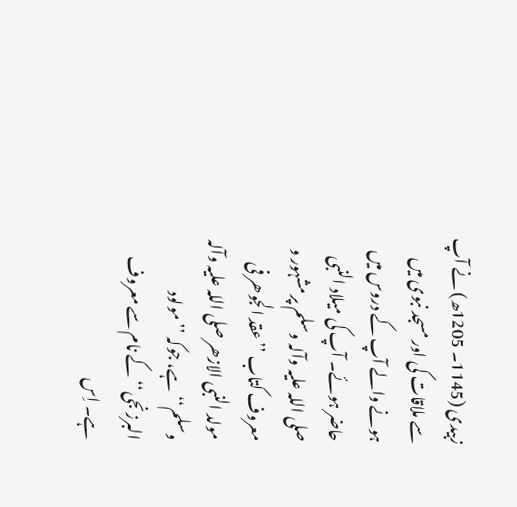زبیدی (1145۔ 1205ھ) نے آپ سے ملاقات کی اور مسجد نبوی میں ہونے والے آپ کے دروس میں حاضر ہوئے۔ آپ کی میلاد النبی صلی اللہ علیہ وآلہ وسلم پر مشہور و معروف کتاب ’’عقد الجوھر فی مولد النبی الازھر صلی اللہ علیہ وآلہ وسلم‘‘ہے، جوکہ ’’مولود البرزنجی‘‘ کے نام سے معروف ہے۔ اِس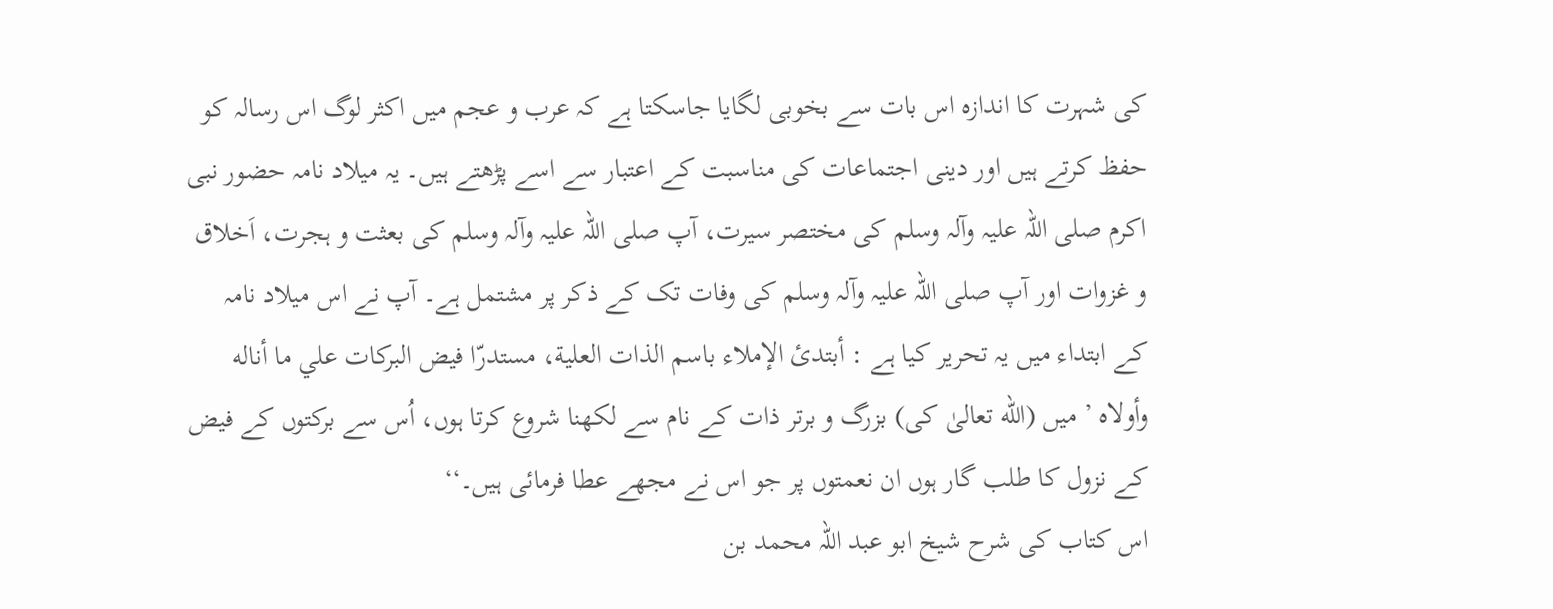کی شہرت کا اندازہ اس بات سے بخوبی لگایا جاسکتا ہے کہ عرب و عجم میں اکثر لوگ اس رسالہ کو حفظ کرتے ہیں اور دینی اجتماعات کی مناسبت کے اعتبار سے اسے پڑھتے ہیں۔ یہ میلاد نامہ حضور نبی اکرم صلی اللہ علیہ وآلہ وسلم کی مختصر سیرت، آپ صلی اللہ علیہ وآلہ وسلم کی بعثت و ہجرت، اَخلاق و غزوات اور آپ صلی اللہ علیہ وآلہ وسلم کی وفات تک کے ذکر پر مشتمل ہے۔ آپ نے اس میلاد نامہ کے ابتداء میں یہ تحریر کیا ہے : أبتدئ الإملاء باسم الذات العلية، مستدرّا فيض البرکات علي ما أناله وأولاه ’ میں (الله تعالیٰ کی) بزرگ و برتر ذات کے نام سے لکھنا شروع کرتا ہوں، اُس سے برکتوں کے فیض کے نزول کا طلب گار ہوں ان نعمتوں پر جو اس نے مجھے عطا فرمائی ہیں۔‘‘
اس کتاب کی شرح شیخ ابو عبد اللہ محمد بن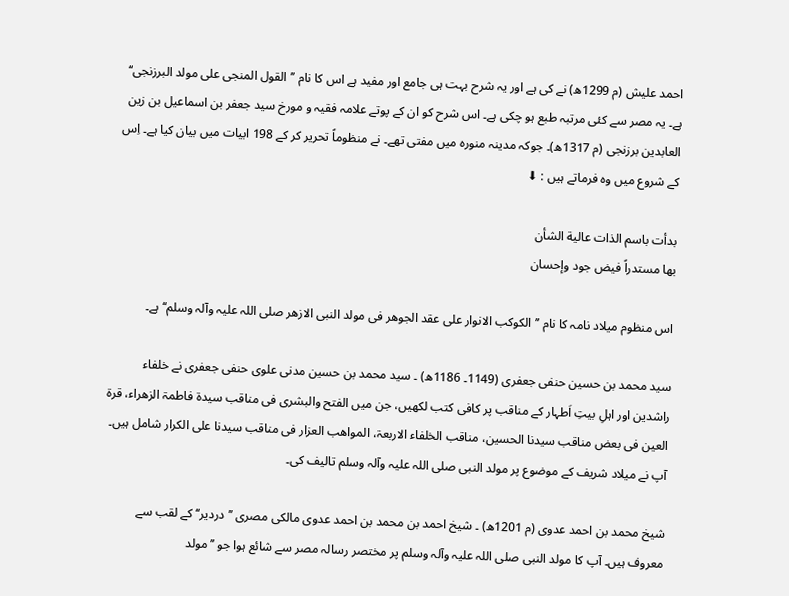احمد علیش (م 1299ھ) نے کی ہے اور یہ شرح بہت ہی جامع اور مفید ہے اس کا نام ’’القول المنجی علی مولد البرزنجی‘‘ ہے۔ یہ مصر سے کئی مرتبہ طبع ہو چکی ہے۔ اس شرح کو ان کے پوتے علامہ فقیہ و مورخ سید جعفر بن اسماعیل بن زین العابدین برزنجی (م 1317ھ)۔ جوکہ مدینہ منورہ میں مفتی تھے۔ نے منظوماً تحریر کر کے 198 ابیات میں بیان کیا ہے۔ اِس کے شروع میں وہ فرماتے ہیں : ⬇

بدأت باسم الذات عالية الشأن
بها مستدراً فيض جود وإحسان

اس منظوم میلاد نامہ کا نام ’’الکوکب الانوار علی عقد الجوھر فی مولد النبی الازھر صلی اللہ علیہ وآلہ وسلم‘‘ ہے۔

سید محمد بن حسین حنفی جعفری (1149۔ 1186ھ) ۔ سید محمد بن حسین مدنی علوی حنفی جعفری نے خلفاء راشدین اور اہلِ بیتِ اَطہار کے مناقب پر کافی کتب لکھیں، جن میں الفتح والبشری فی مناقب سیدۃ فاطمۃ الزھراء، قرۃ العین فی بعض مناقب سیدنا الحسین، مناقب الخلفاء الاربعۃ، المواھب العزار فی مناقب سیدنا علی الکرار شامل ہیں۔ آپ نے میلاد شریف کے موضوع پر مولد النبی صلی اللہ علیہ وآلہ وسلم تالیف کی۔

شیخ محمد بن احمد عدوی (م 1201ھ) ۔ شیخ احمد بن محمد بن احمد عدوی مالکی مصری ’’دردیر‘‘ کے لقب سے معروف ہیں۔ آپ کا مولد النبی صلی اللہ علیہ وآلہ وسلم پر مختصر رسالہ مصر سے شائع ہوا جو ’’مولد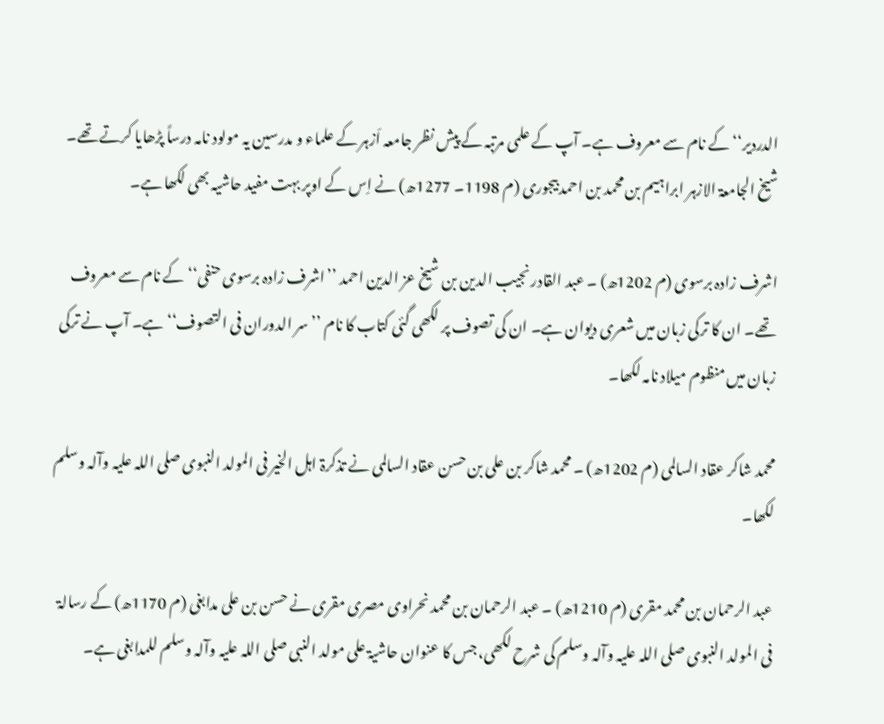الدردیر‘‘ کے نام سے معروف ہے۔ آپ کے علمی مرتبہ کے پیش نظر جامعہ اَزہر کے علماء و مدرسین یہ مولود نامہ درساً پڑھایا کرتے تھے۔ شیخ الجامعۃ الازہر ابراہیم بن محمد بن احمد بیجوری (م 1198۔ 1277ھ) نے اِس کے اوپر بہت مفید حاشیہ بھی لکھا ہے۔

اشرف زادہ برسوی (م 1202ھ) ۔ عبد القادر نجیب الدین بن شیخ عز الدین احمد ’’اشرف زادہ برسوی حنفی‘‘ کے نام سے معروف تھے۔ ان کا ترکی زبان میں شعری دیوان ہے۔ ان کی تصوف پر لکھی گئی کتاب کا نام ’’سر الدوران فی التصوف‘‘ ہے۔ آپ نے ترکی زبان میں منظوم میلاد نامہ لکھا۔

محمد شاکر عقاد السالمی (م 1202ھ) ۔ محمد شاکر بن علی بن حسن عقاد السالمی نے تذکرۃ اہل الخیر فی المولد النبوی صلی اللہ علیہ وآلہ وسلم لکھا۔

عبد الرحمان بن محمد مقری (م 1210ھ) ۔ عبد الرحمان بن محمد نحراوی مصری مقری نے حسن بن علی مدابغی (م 1170ھ) کے رسالۃ فی المولد النبوی صلی اللہ علیہ وآلہ وسلم کی شرح لکھی، جس کا عنوان حاشیۃ علی مولد النبی صلی اللہ علیہ وآلہ وسلم للمدابغی ہے۔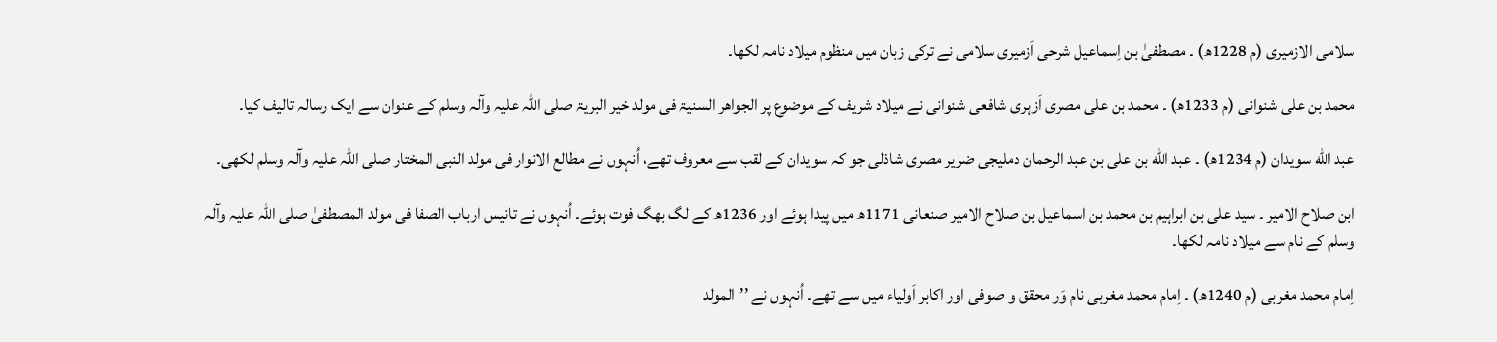سلامی الازمیری (م 1228ھ) ۔ مصطفیٰ بن اِسماعیل شرحی اَزمیری سلامی نے ترکی زبان میں منظوم میلاد نامہ لکھا۔

محمد بن علی شنوانی (م 1233ھ) ۔ محمد بن علی مصری اَزہری شافعی شنوانی نے میلاد شریف کے موضوع پر الجواھر السنیۃ فی مولد خیر البریۃ صلی اللہ علیہ وآلہ وسلم کے عنوان سے ایک رسالہ تالیف کیا۔

عبد الله سویدان (م 1234ھ) ۔ عبد الله بن علی بن عبد الرحمان دملیجی ضریر مصری شاذلی جو کہ سویدان کے لقب سے معروف تھے، اُنہوں نے مطالع الانوار فی مولد النبی المختار صلی اللہ علیہ وآلہ وسلم لکھی۔

ابن صلاح الامیر ۔ سید علی بن ابراہیم بن محمد بن اسماعیل بن صلاح الامیر صنعانی 1171ھ میں پیدا ہوئے اور 1236ھ کے لگ بھگ فوت ہوئے۔ اُنہوں نے تانیس ارباب الصفا فی مولد المصطفیٰ صلی اللہ علیہ وآلہ وسلم کے نام سے میلاد نامہ لکھا۔

اِمام محمد مغربی (م 1240ھ) ۔ اِمام محمد مغربی نام وَر محقق و صوفی اور اکابر اَولیاء میں سے تھے۔ اُنہوں نے ’’المولد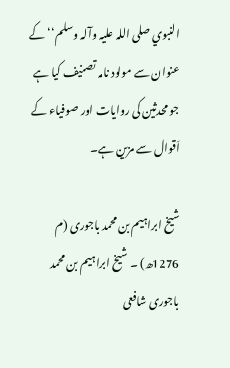النبوي صلی اللہ علیہ وآلہ وسلم‘‘ کے عنوان سے مولود نامہ تصنیف کیا ہے جو محدثین کی روایات اور صوفیاء کے اَقوال سے مزین ہے۔

شیخ ابراہیم بن محمد باجوری (م 1276ھ) ۔ شیخ ابراہیم بن محمد باجوری شافعی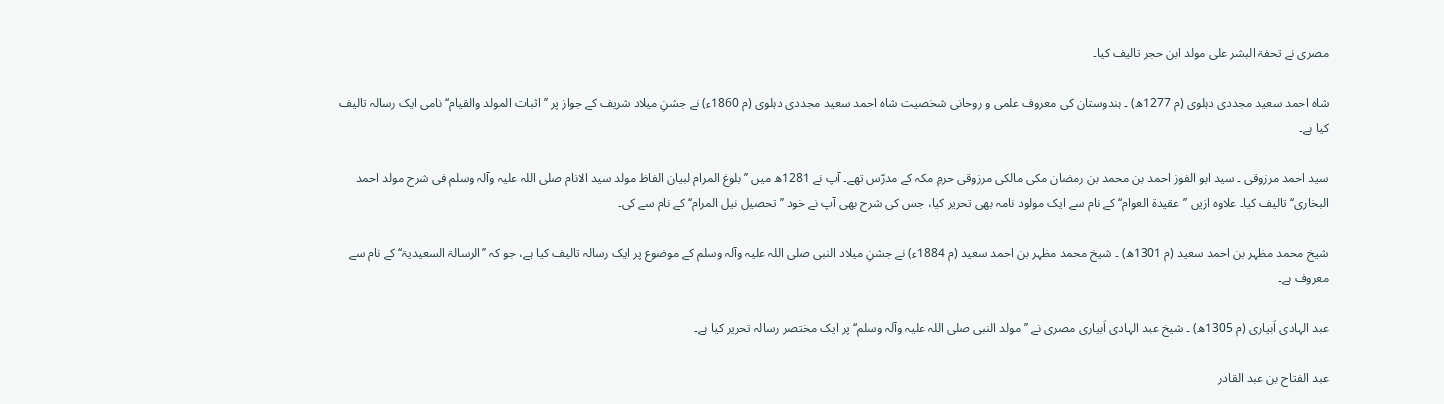مصری نے تحفۃ البشر علی مولد ابن حجر تالیف کیا۔

شاہ احمد سعید مجددی دہلوی (م 1277ھ) ۔ ہندوستان کی معروف علمی و روحانی شخصیت شاہ احمد سعید مجددی دہلوی (م 1860ء) نے جشنِ میلاد شریف کے جواز پر ’’اثبات المولد والقیام‘‘ نامی ایک رسالہ تالیف کیا ہے۔

سید احمد مرزوقی ۔ سید ابو الفوز احمد بن محمد بن رمضان مکی مالکی مرزوقی حرمِ مکہ کے مدرّس تھے۔ آپ نے 1281ھ میں ’’بلوغ المرام لبیان الفاظ مولد سید الانام صلی اللہ علیہ وآلہ وسلم فی شرح مولد احمد البخاری‘‘ تالیف کیا۔ علاوہ ازیں ’’عقیدۃ العوام‘‘ کے نام سے ایک مولود نامہ بھی تحریر کیا، جس کی شرح بھی آپ نے خود ’’تحصیل نیل المرام‘‘ کے نام سے کی۔

شیخ محمد مظہر بن احمد سعید (م 1301ھ) ۔ شیخ محمد مظہر بن احمد سعید (م 1884ء) نے جشنِ میلاد النبی صلی اللہ علیہ وآلہ وسلم کے موضوع پر ایک رسالہ تالیف کیا ہے، جو کہ ’’الرسالۃ السعیدیۃ‘‘ کے نام سے معروف ہے۔

عبد الہادی اَبیاری (م 1305ھ) ۔ شیخ عبد الہادی اَبیاری مصری نے ’’مولد النبی صلی اللہ علیہ وآلہ وسلم‘‘ پر ایک مختصر رسالہ تحریر کیا ہے۔

عبد الفتاح بن عبد القادر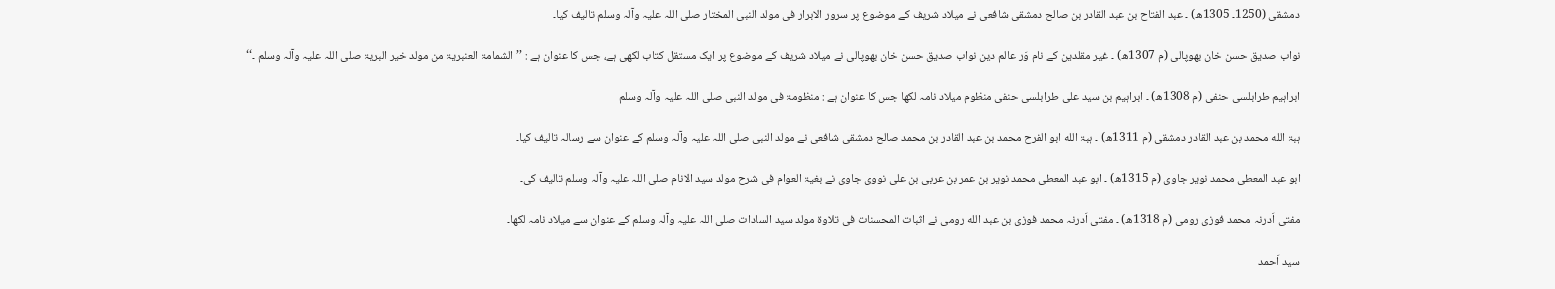دمشقی (1250۔ 1305ھ) ۔ عبد الفتاح بن عبد القادر بن صالح دمشقی شافعی نے میلاد شریف کے موضوع پر سرور الابرار فی مولد النبی المختار صلی اللہ علیہ وآلہ وسلم تالیف کیا۔

نواب صدیق حسن خان بھوپالی (م 1307ھ) ۔ غیر مقلدین کے نام وَر عالم دین نواب صدیق حسن خان بھوپالی نے میلاد شریف کے موضوع پر ایک مستقل کتاب لکھی ہے، جس کا عنوان ہے : ’’الشمامۃ العنبریۃ من مولد خیر البریۃ صلی اللہ علیہ وآلہ وسلم ۔‘‘

ابراہیم طرابلسی حنفی (م 1308ھ) ۔ ابراہیم بن سید علی طرابلسی حنفی منظوم میلاد نامہ لکھا جس کا عنوان ہے : منظومۃ فی مولد النبی صلی اللہ علیہ وآلہ وسلم

ہبۃ الله محمد بن عبد القادر دمشقی (م 1311ھ) ۔ ہبۃ الله ابو الفرح محمد بن عبد القادر بن محمد صالح دمشقی شافعی نے مولد النبی صلی اللہ علیہ وآلہ وسلم کے عنوان سے رسالہ تالیف کیا۔

ابو عبد المعطی محمد نویر جاوی (م 1315ھ) ۔ ابو عبد المعطی محمد نویر بن عمر بن عربی بن علی نووی جاوی نے بغیۃ العوام فی شرح مولد سید الانام صلی اللہ علیہ وآلہ وسلم تالیف کی۔

مفتی اَدرنہ محمد فوزی رومی (م 1318ھ) ۔ مفتی اَدرنہ محمد فوزی بن عبد الله رومی نے اثبات المحسنات فی تلاوۃ مولد سید السادات صلی اللہ علیہ وآلہ وسلم کے عنوان سے میلاد نامہ لکھا۔

سید اَحمد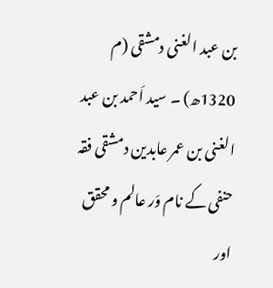بن عبد الغنی دمشقی (م 1320ھ) ۔ سید اَحمد بن عبد الغنی بن عمر عابدین دمشقی فقہ حنفی کے نام وَر عالم و محقق اور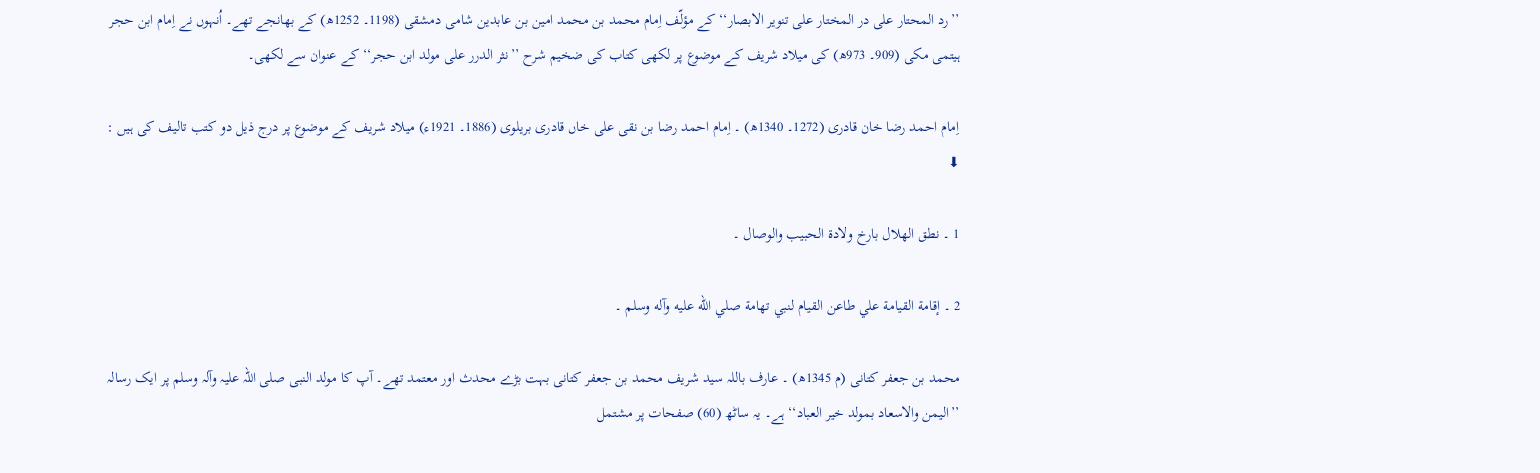’’رد المحتار علی در المختار علی تنویر الابصار‘‘ کے مؤلّف اِمام محمد بن محمد امین بن عابدین شامی دمشقی (1198۔ 1252ھ) کے بھانجے تھے۔ اُنہوں نے اِمام ابن حجر ہیتمی مکی (909۔ 973ھ) کی میلاد شریف کے موضوع پر لکھی کتاب کی ضخیم شرح ’’نثر الدرر علی مولد ابن حجر‘‘ کے عنوان سے لکھی۔

اِمام احمد رضا خان قادری (1272۔ 1340ھ) ۔ اِمام احمد رضا بن نقی علی خاں قادری بریلوی (1886۔ 1921ء) میلاد شریف کے موضوع پر درج ذیل دو کتب تالیف کی ہیں : ⬇

1 ۔ نطق الهلال بارخ ولادة الحبيب والوصال ۔

2 ۔ إقامة القيامة علي طاعن القيام لنبي تهامة صلي الله عليه وآله وسلم ۔

محمد بن جعفر کتانی (م 1345ھ) ۔ عارف باللہ سید شریف محمد بن جعفر کتانی بہت بڑے محدث اور معتمد تھے۔ آپ کا مولد النبی صلی اللہ علیہ وآلہ وسلم پر ایک رسالہ ’’الیمن والاسعاد بمولد خیر العباد‘‘ ہے۔ یہ ساٹھ (60) صفحات پر مشتمل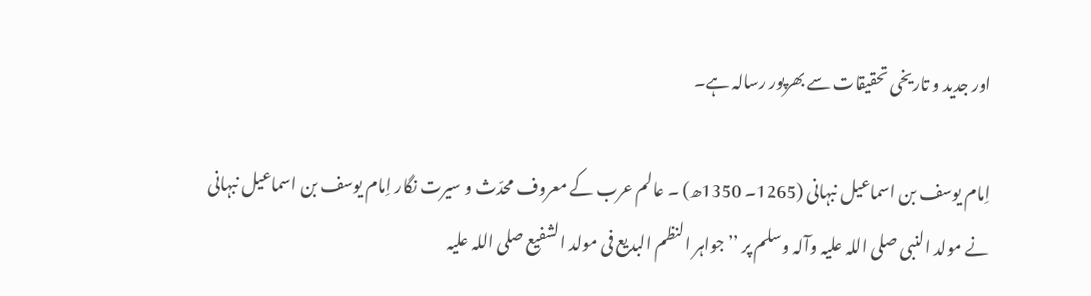اور جدید و تاریخی تحقیقات سے بھرپور رسالہ ہے۔

اِمام یوسف بن اسماعیل نبہانی (1265۔ 1350ھ) ۔ عالم عرب کے معروف محدّث و سیرت نگار اِمام یوسف بن اسماعیل نبہانی نے مولد النبی صلی اللہ علیہ وآلہ وسلم پر ’’جواہر النظم البدیع فی مولد الشفیع صلی اللہ علیہ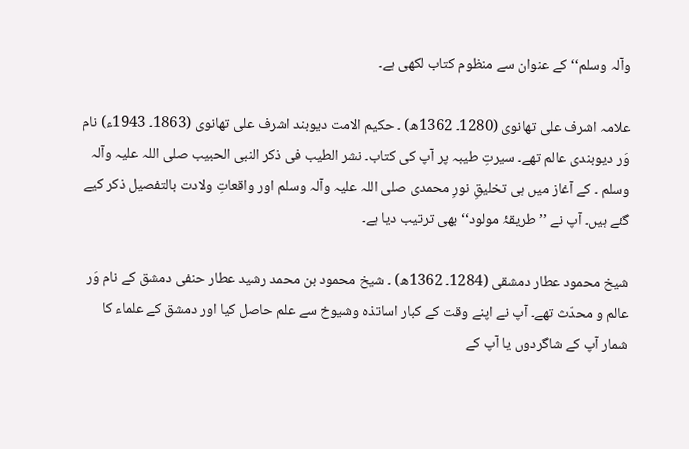وآلہ وسلم‘‘ کے عنوان سے منظوم کتاب لکھی ہے۔

علامہ اشرف علی تھانوی (1280۔ 1362ھ) ۔ حکیم الامت دیوبند اشرف علی تھانوی (1863۔ 1943ء) نام وَر دیوبندی عالم تھے۔ سیرتِ طیبہ پر آپ کی کتاب۔ نشر الطیب فی ذکر النبی الحبیب صلی اللہ علیہ وآلہ وسلم ۔ کے آغاز میں ہی تخلیقِ نورِ محمدی صلی اللہ علیہ وآلہ وسلم اور واقعاتِ ولادت بالتفصیل ذکر کیے گئے ہیں۔ آپ نے ’’طریقۂ مولود‘‘ بھی ترتیب دیا ہے۔

شیخ محمود عطار دمشقی (1284۔ 1362ھ) ۔ شیخ محمود بن محمد رشید عطار حنفی دمشق کے نام وَر عالم و محدّث تھے۔ آپ نے اپنے وقت کے کبار اساتذہ وشیوخ سے علم حاصل کیا اور دمشق کے علماء کا شمار آپ کے شاگردوں یا آپ کے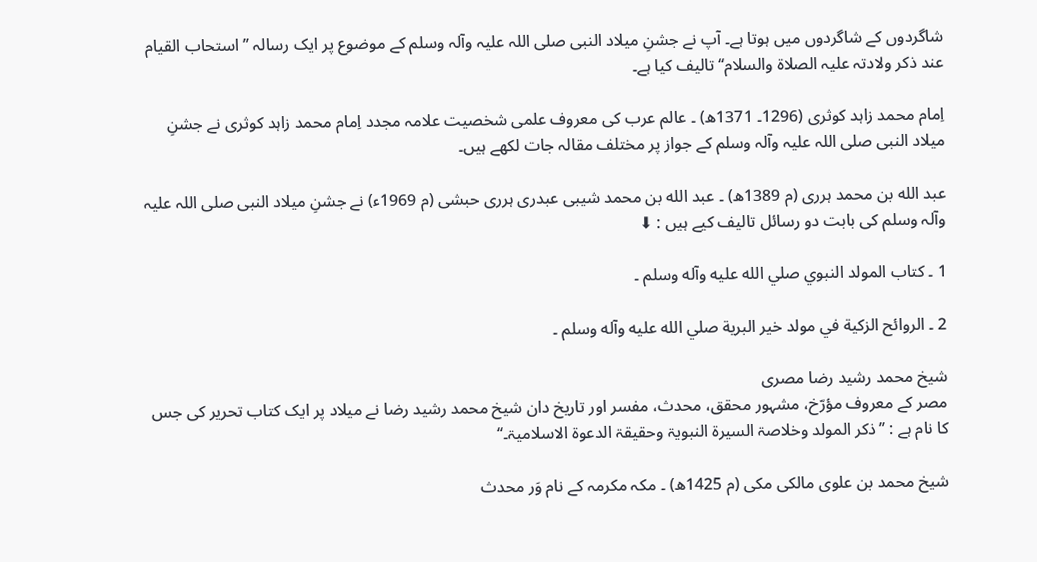شاگردوں کے شاگردوں میں ہوتا ہے۔ آپ نے جشنِ میلاد النبی صلی اللہ علیہ وآلہ وسلم کے موضوع پر ایک رسالہ ’’استحاب القیام عند ذکر ولادتہ علیہ الصلاۃ والسلام‘‘ تالیف کیا ہے۔

اِمام محمد زاہد کوثری (1296۔ 1371ھ) ۔ عالم عرب کی معروف علمی شخصیت علامہ مجدد اِمام محمد زاہد کوثری نے جشنِ میلاد النبی صلی اللہ علیہ وآلہ وسلم کے جواز پر مختلف مقالہ جات لکھے ہیں۔

عبد الله بن محمد ہرری (م 1389ھ) ۔ عبد الله بن محمد شیبی عبدری ہرری حبشی (م 1969ء) نے جشنِ میلاد النبی صلی اللہ علیہ وآلہ وسلم کی بابت دو رسائل تالیف کیے ہیں : ⬇

1 ۔ کتاب المولد النبوي صلي الله عليه وآله وسلم ۔

2 ۔ الروائح الزکية في مولد خير البرية صلي الله عليه وآله وسلم ۔

شیخ محمد رشید رضا مصری
مصر کے معروف مؤرّخ، مشہور محقق، محدث، مفسر اور تاریخ دان شیخ محمد رشید رضا نے میلاد پر ایک کتاب تحریر کی جس کا نام ہے : ’’ذکر المولد وخلاصۃ السیرۃ النبویۃ وحقیقۃ الدعوۃ الاسلامیۃ۔‘‘

شیخ محمد بن علوی مالکی مکی (م 1425ھ) ۔ مکہ مکرمہ کے نام وَر محدث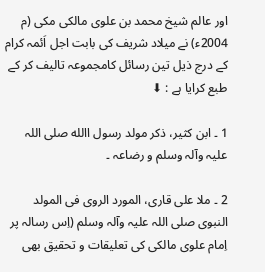اور عالم شیخ محمد بن علوی مالکی مکی (م 2004ء) نے میلاد شریف کی بابت اجل اَئمہ کرام کے درج ذیل تین رسائل کامجموعہ تالیف کر کے طبع کرایا ہے : ⬇

1 ۔ ابن کثیر، ذکر مولد رسول االله صلی اللہ علیہ وآلہ وسلم و رضاعہ ۔

2 ۔ ملا علی قاری، المورد الروی فی المولد النبوی صلی اللہ علیہ وآلہ وسلم (اِس رسالہ پر اِمام علوی مالکی کی تعلیقات و تحقیق بھی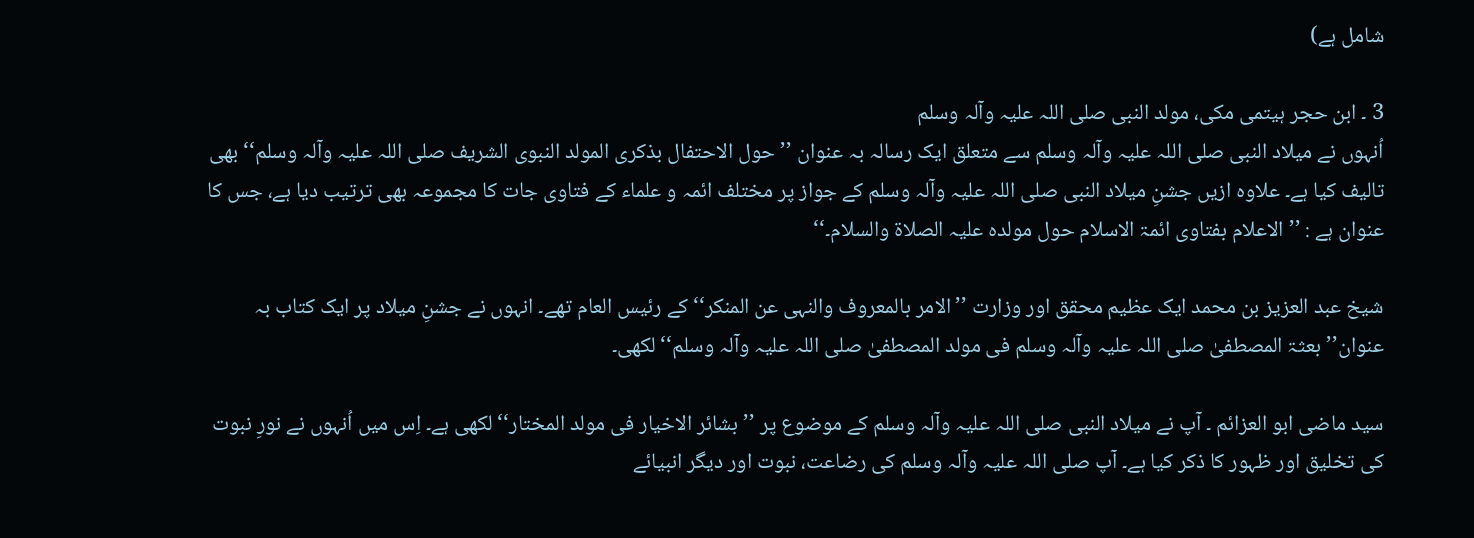شامل ہے)

3 ۔ ابن حجر ہیتمی مکی، مولد النبی صلی اللہ علیہ وآلہ وسلم
اُنہوں نے میلاد النبی صلی اللہ علیہ وآلہ وسلم سے متعلق ایک رسالہ بہ عنوان ’’حول الاحتفال بذکری المولد النبوی الشریف صلی اللہ علیہ وآلہ وسلم‘‘ بھی تالیف کیا ہے۔ علاوہ ازیں جشنِ میلاد النبی صلی اللہ علیہ وآلہ وسلم کے جواز پر مختلف ائمہ و علماء کے فتاوی جات کا مجموعہ بھی ترتیب دیا ہے، جس کا عنوان ہے : ’’الاعلام بفتاوی ائمۃ الاسلام حول مولدہ علیہ الصلاۃ والسلام۔‘‘

شیخ عبد العزیز بن محمد ایک عظیم محقق اور وزارت ’’الامر بالمعروف والنہی عن المنکر‘‘ کے رئیس العام تھے۔ انہوں نے جشنِ میلاد پر ایک کتاب بہ عنوان’’بعثۃ المصطفیٰ صلی اللہ علیہ وآلہ وسلم فی مولد المصطفیٰ صلی اللہ علیہ وآلہ وسلم‘‘ لکھی۔

سید ماضی ابو العزائم ۔ آپ نے میلاد النبی صلی اللہ علیہ وآلہ وسلم کے موضوع پر ’’بشائر الاخیار فی مولد المختار‘‘ لکھی ہے۔ اِس میں اُنہوں نے نورِ نبوت کی تخلیق اور ظہور کا ذکر کیا ہے۔ آپ صلی اللہ علیہ وآلہ وسلم کی رضاعت، نبوت اور دیگر انبیائے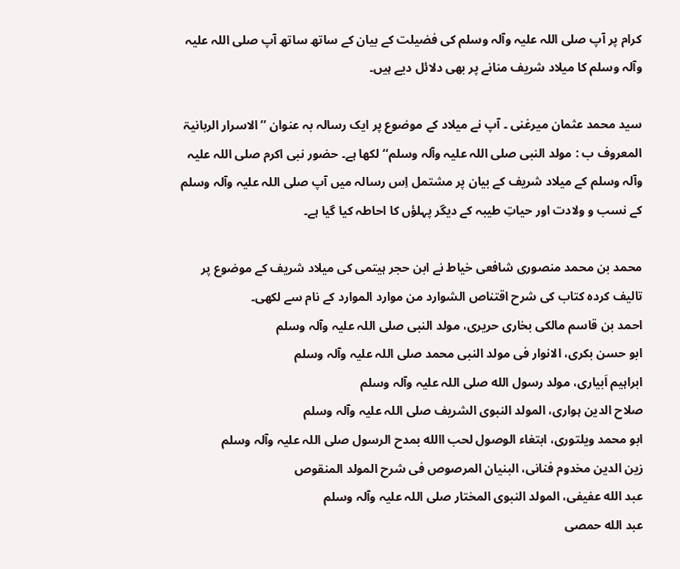کرام پر آپ صلی اللہ علیہ وآلہ وسلم کی فضیلت کے بیان کے ساتھ ساتھ آپ صلی اللہ علیہ وآلہ وسلم کا میلاد شریف منانے پر بھی دلائل دیے ہیں۔

سید محمد عثمان میرغنی ۔ آپ نے میلاد کے موضوع پر ایک رسالہ بہ عنوان ’’الاسرار الربانیۃ المعروف ب : مولد النبی صلی اللہ علیہ وآلہ وسلم‘‘ لکھا ہے۔ حضور نبی اکرم صلی اللہ علیہ وآلہ وسلم کے میلاد شریف کے بیان پر مشتمل اِس رسالہ میں آپ صلی اللہ علیہ وآلہ وسلم کے نسب و ولادت اور حیاتِ طیبہ کے دیگر پہلؤں کا احاطہ کیا گیا ہے۔

محمد بن محمد منصوری شافعی خیاط نے ابن حجر ہیتمی کی میلاد شریف کے موضوع پر تالیف کردہ کتاب کی شرح اقتناص الشوارد من موارد الموارد کے نام سے لکھی۔
احمد بن قاسم مالکی بخاری حریری، مولد النبی صلی اللہ علیہ وآلہ وسلم
ابو حسن بکری، الانوار فی مولد النبی محمد صلی اللہ علیہ وآلہ وسلم
ابراہیم اَبیاری، مولد رسول الله صلی اللہ علیہ وآلہ وسلم
صلاح الدین ہواری، المولد النبوی الشریف صلی اللہ علیہ وآلہ وسلم
ابو محمد ویلتوری، ابتغاء الوصول لحب االله بمدح الرسول صلی اللہ علیہ وآلہ وسلم
زین الدین مخدوم فنانی، البنیان المرصوص فی شرح المولد المنقوص
عبد الله عفیفی، المولد النبوی المختار صلی اللہ علیہ وآلہ وسلم
عبد الله حمصی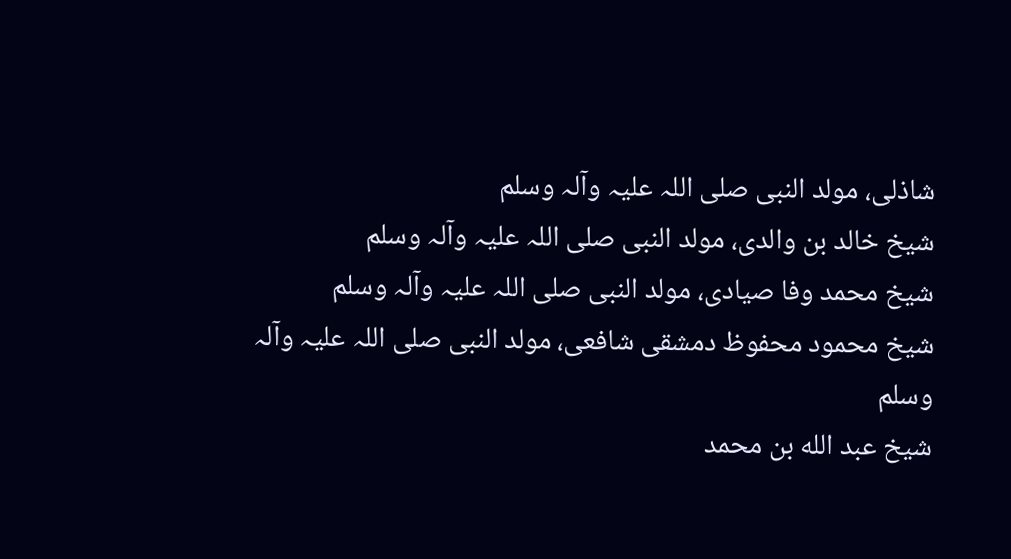شاذلی، مولد النبی صلی اللہ علیہ وآلہ وسلم
شیخ خالد بن والدی، مولد النبی صلی اللہ علیہ وآلہ وسلم
شیخ محمد وفا صیادی، مولد النبی صلی اللہ علیہ وآلہ وسلم
شیخ محمود محفوظ دمشقی شافعی، مولد النبی صلی اللہ علیہ وآلہ وسلم
شیخ عبد الله بن محمد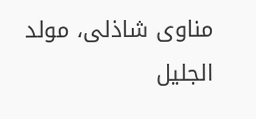مناوی شاذلی، مولد الجلیل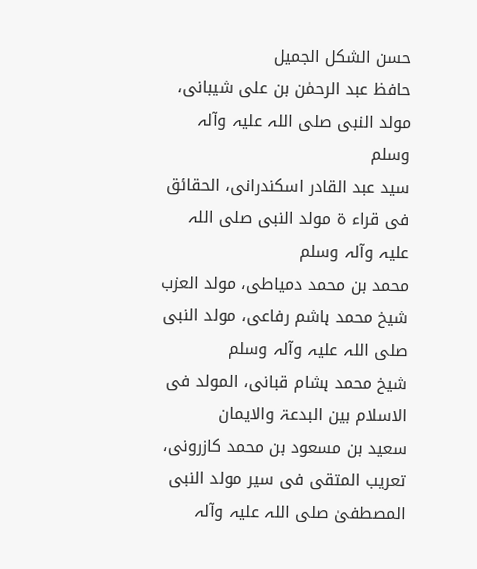حسن الشکل الجمیل
حافظ عبد الرحمٰن بن علی شیبانی، مولد النبی صلی اللہ علیہ وآلہ وسلم
سید عبد القادر اسکندرانی، الحقائق فی قراء ۃ مولد النبی صلی اللہ علیہ وآلہ وسلم
محمد بن محمد دمیاطی، مولد العزب
شیخ محمد ہاشم رفاعی، مولد النبی صلی اللہ علیہ وآلہ وسلم
شیخ محمد ہشام قبانی، المولد فی الاسلام بین البدعۃ والایمان
سعید بن مسعود بن محمد کازرونی، تعریب المتقی فی سیر مولد النبی المصطفیٰ صلی اللہ علیہ وآلہ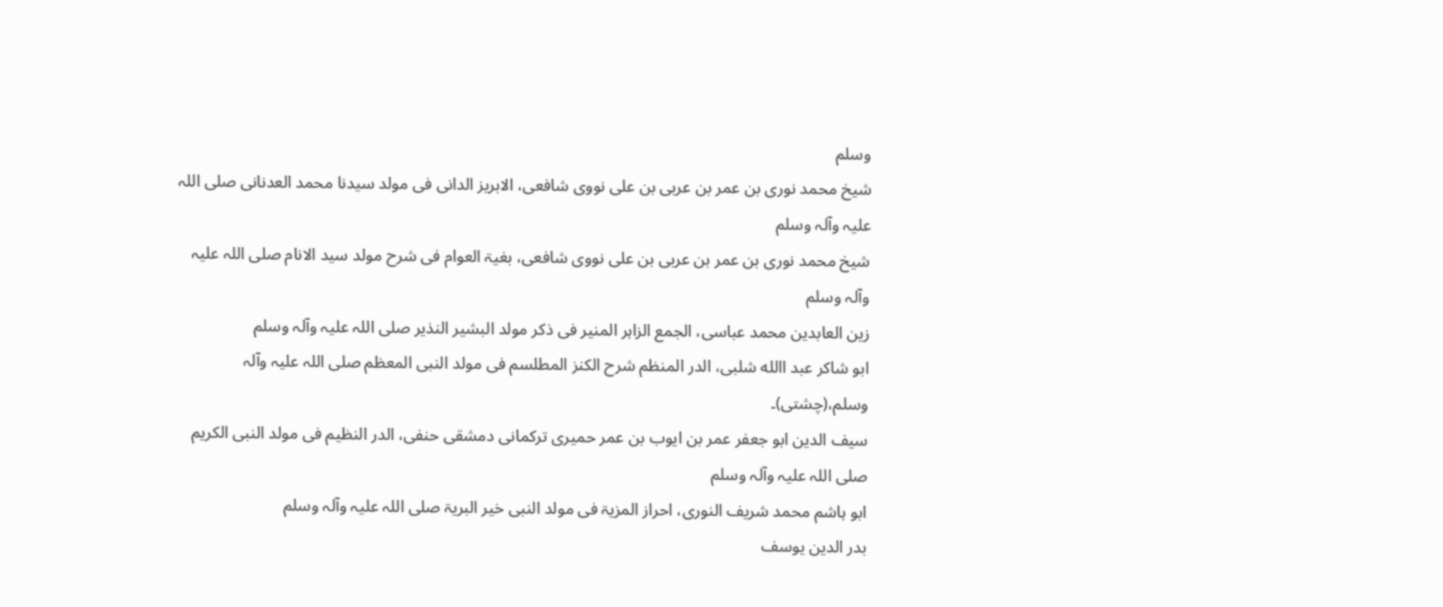وسلم
شیخ محمد نوری بن عمر بن عربی بن علی نووی شافعی، الابریز الدانی فی مولد سیدنا محمد العدنانی صلی اللہ علیہ وآلہ وسلم
شیخ محمد نوری بن عمر بن عربی بن علی نووی شافعی، بغیۃ العوام فی شرح مولد سید الانام صلی اللہ علیہ وآلہ وسلم
زین العابدین محمد عباسی، الجمع الزاہر المنیر فی ذکر مولد البشیر النذیر صلی اللہ علیہ وآلہ وسلم
ابو شاکر عبد االله شلبی، الدر المنظم شرح الکنز المطلسم فی مولد النبی المعظم صلی اللہ علیہ وآلہ وسلم،(چشتی)۔
سیف الدین ابو جعفر عمر بن ایوب بن عمر حمیری ترکمانی دمشقی حنفی، الدر النظیم فی مولد النبی الکریم صلی اللہ علیہ وآلہ وسلم
ابو ہاشم محمد شریف النوری، احراز المزیۃ فی مولد النبی خیر البریۃ صلی اللہ علیہ وآلہ وسلم
بدر الدین یوسف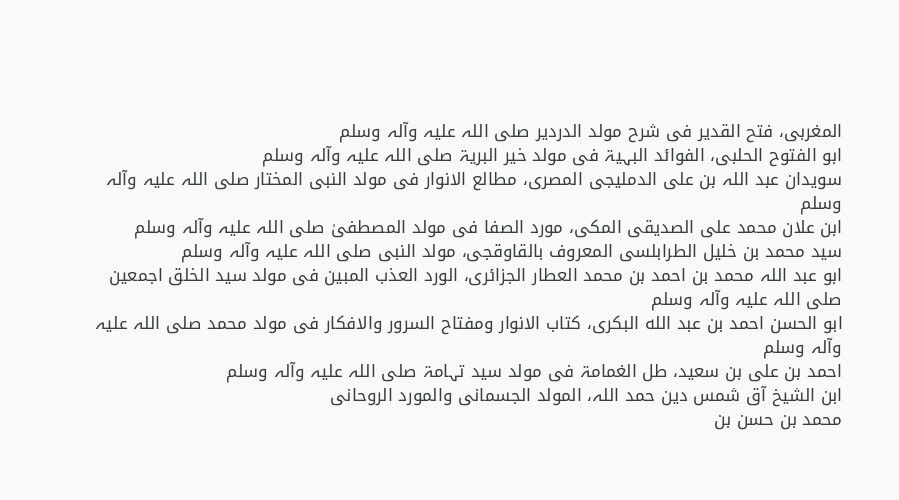المغربی، فتح القدیر فی شرح مولد الدردیر صلی اللہ علیہ وآلہ وسلم
ابو الفتوح الحلبی، الفوائد البہیۃ فی مولد خیر البریۃ صلی اللہ علیہ وآلہ وسلم
سویدان عبد اللہ بن علی الدملیجی المصری، مطالع الانوار فی مولد النبی المختار صلی اللہ علیہ وآلہ وسلم
ابن علان محمد علی الصدیقی المکی، مورد الصفا فی مولد المصطفیٰ صلی اللہ علیہ وآلہ وسلم
سید محمد بن خلیل الطرابلسی المعروف بالقاوقجی، مولد النبی صلی اللہ علیہ وآلہ وسلم
ابو عبد اللہ محمد بن احمد بن محمد العطار الجزائری، الورد العذب المبین فی مولد سید الخلق اجمعین صلی اللہ علیہ وآلہ وسلم
ابو الحسن احمد بن عبد الله البکری، کتاب الانوار ومفتاح السرور والافکار فی مولد محمد صلی اللہ علیہ وآلہ وسلم
احمد بن علی بن سعید، طل الغمامۃ فی مولد سید تہامۃ صلی اللہ علیہ وآلہ وسلم
ابن الشیخ آق شمس دین حمد اللہ، المولد الجسمانی والمورد الروحانی
محمد بن حسن بن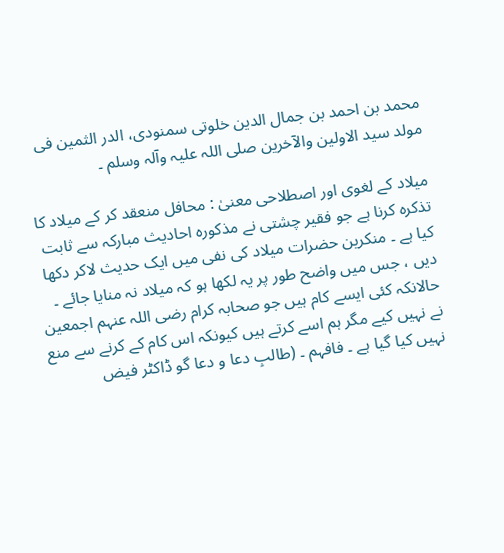محمد بن احمد بن جمال الدین خلوتی سمنودی، الدر الثمین فی مولد سید الاولین والآخرین صلی اللہ علیہ وآلہ وسلم ۔

میلاد کے لغوی اور اصطلاحی معنیٰ : محافل منعقد کر کے میلاد کا تذکرہ کرنا ہے جو فقیر چشتی نے مذکورہ احادیث مبارکہ سے ثابت کیا ہے ۔ منکرین حضرات میلاد کی نفی میں ایک حدیث لاکر دکھا دیں ، جس میں واضح طور پر یہ لکھا ہو کہ میلاد نہ منایا جائے ۔ حالانکہ کئی ایسے کام ہیں جو صحابہ کرام رضی اللہ عنہم اجمعین نے نہیں کیے مگر ہم اسے کرتے ہیں کیونکہ اس کام کے کرنے سے منع نہیں کیا گیا ہے ۔ فافہم ۔ (طالبِ دعا و دعا گو ڈاکٹر فیض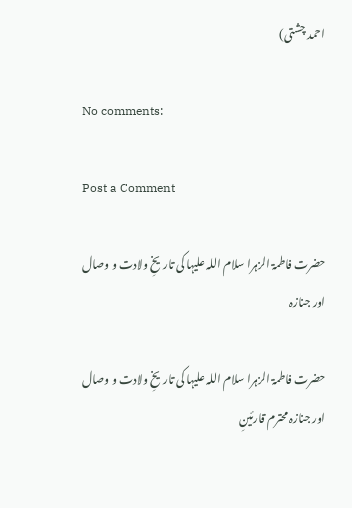احمد چشتی)

No comments:

Post a Comment

حضرت فاطمۃ الزہرا سلام اللہ علیہا کی تاریخِ ولادت و وصال اور جنازہ

حضرت فاطمۃ الزہرا سلام اللہ علیہا کی تاریخِ ولادت و وصال اور جنازہ محترم قارئینِ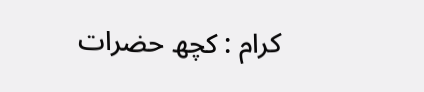کرام : کچھ حضرات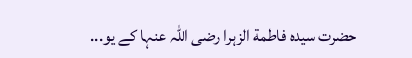حضرت سیدہ فاطمة الزہرا رضی اللہ عنہا کے یو...